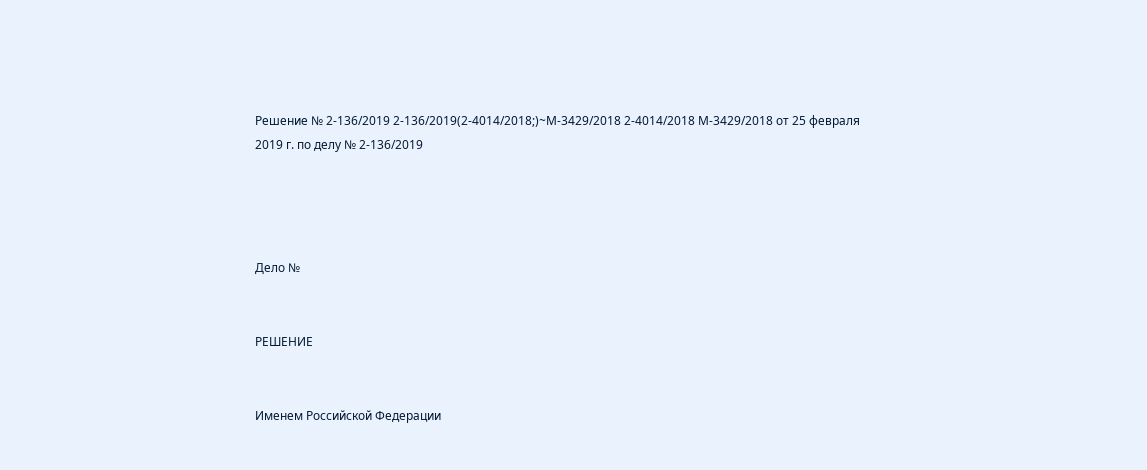Решение № 2-136/2019 2-136/2019(2-4014/2018;)~М-3429/2018 2-4014/2018 М-3429/2018 от 25 февраля 2019 г. по делу № 2-136/2019




Дело №


РЕШЕНИЕ


Именем Российской Федерации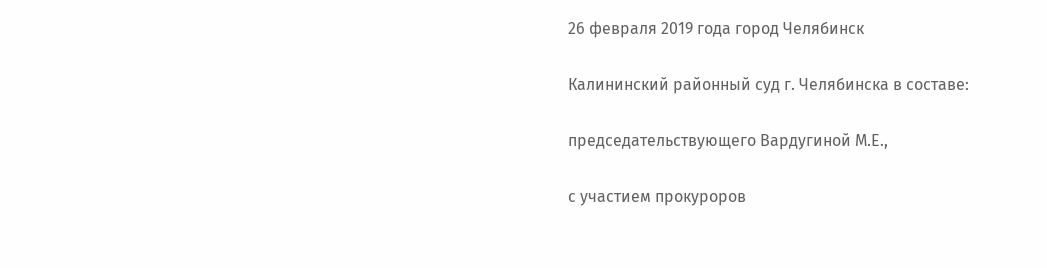26 февраля 2019 года город Челябинск

Калининский районный суд г. Челябинска в составе:

председательствующего Вардугиной М.Е.,

с участием прокуроров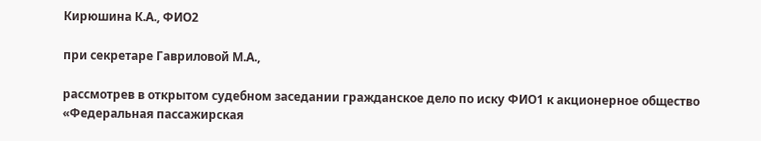Кирюшина К.А., ФИО2

при секретаре Гавриловой М.А.,

рассмотрев в открытом судебном заседании гражданское дело по иску ФИО1 к акционерное общество «Федеральная пассажирская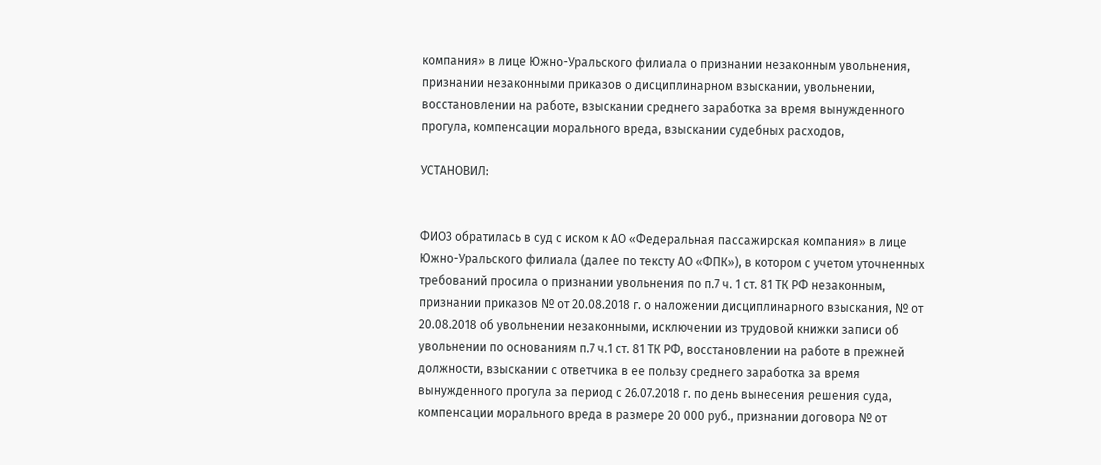компания» в лице Южно-Уральского филиала о признании незаконным увольнения, признании незаконными приказов о дисциплинарном взыскании, увольнении, восстановлении на работе, взыскании среднего заработка за время вынужденного прогула, компенсации морального вреда, взыскании судебных расходов,

УСТАНОВИЛ:


ФИО3 обратилась в суд с иском к АО «Федеральная пассажирская компания» в лице Южно-Уральского филиала (далее по тексту АО «ФПК»), в котором с учетом уточненных требований просила о признании увольнения по п.7 ч. 1 ст. 81 ТК РФ незаконным, признании приказов № от 20.08.2018 г. о наложении дисциплинарного взыскания, № от 20.08.2018 об увольнении незаконными, исключении из трудовой книжки записи об увольнении по основаниям п.7 ч.1 ст. 81 ТК РФ, восстановлении на работе в прежней должности, взыскании с ответчика в ее пользу среднего заработка за время вынужденного прогула за период с 26.07.2018 г. по день вынесения решения суда, компенсации морального вреда в размере 20 000 руб., признании договора № от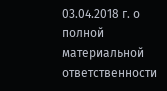03.04.2018 г. о полной материальной ответственности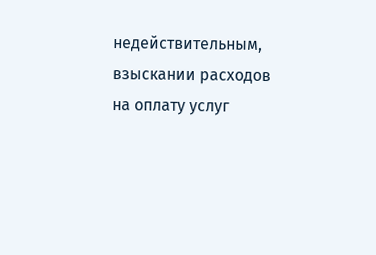недействительным, взыскании расходов на оплату услуг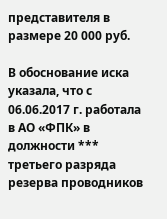представителя в размере 20 000 руб.

В обоснование иска указала, что с 06.06.2017 г. работала в АО «ФПК» в должности *** третьего разряда резерва проводников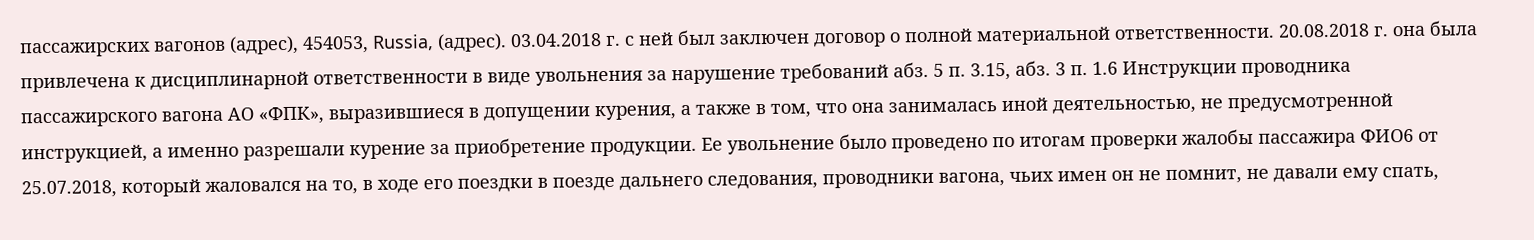пассажирских вагонов (адрес), 454053, Russia, (адрес). 03.04.2018 г. с ней был заключен договор о полной материальной ответственности. 20.08.2018 г. она была привлечена к дисциплинарной ответственности в виде увольнения за нарушение требований абз. 5 п. 3.15, абз. 3 п. 1.6 Инструкции проводника пассажирского вагона АО «ФПК», выразившиеся в допущении курения, а также в том, что она занималась иной деятельностью, не предусмотренной инструкцией, а именно разрешали курение за приобретение продукции. Ее увольнение было проведено по итогам проверки жалобы пассажира ФИО6 от 25.07.2018, который жаловался на то, в ходе его поездки в поезде дальнего следования, проводники вагона, чьих имен он не помнит, не давали ему спать,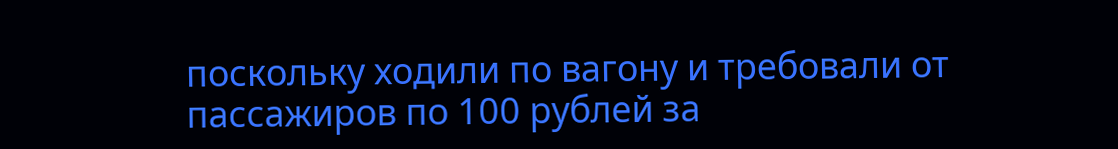поскольку ходили по вагону и требовали от пассажиров по 100 рублей за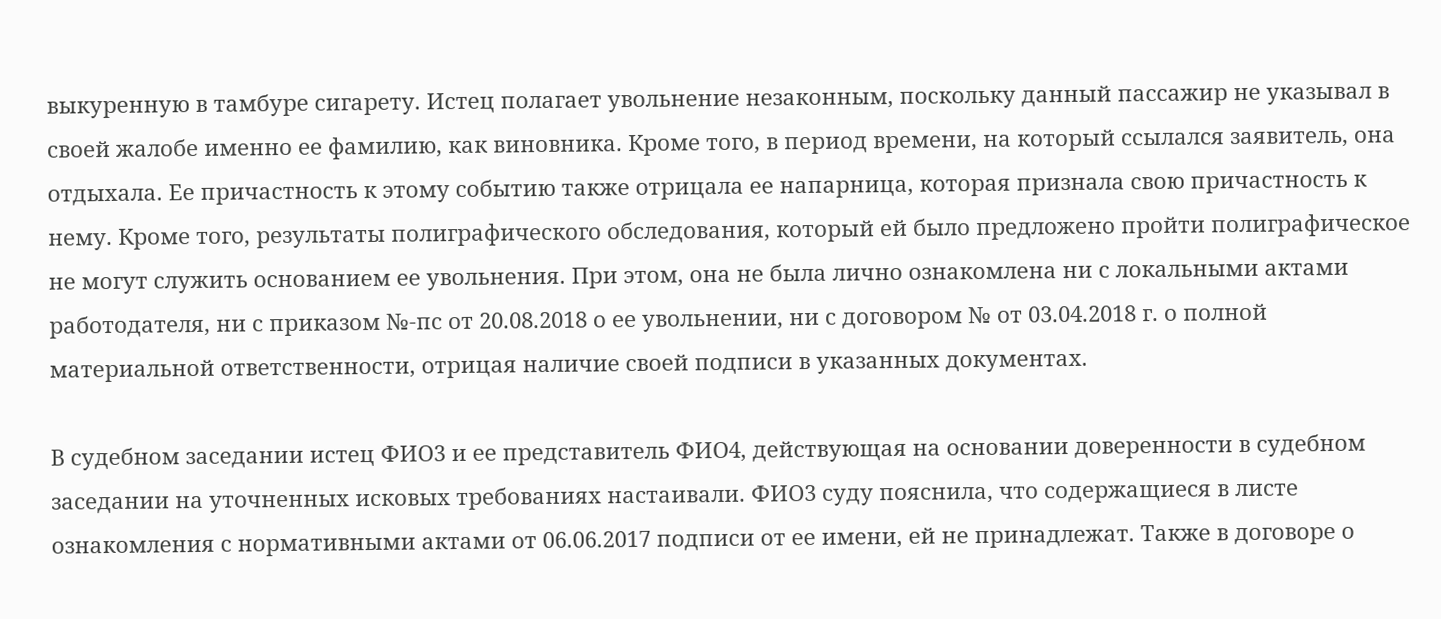выкуренную в тамбуре сигарету. Истец полагает увольнение незаконным, поскольку данный пассажир не указывал в своей жалобе именно ее фамилию, как виновника. Кроме того, в период времени, на который ссылался заявитель, она отдыхала. Ее причастность к этому событию также отрицала ее напарница, которая признала свою причастность к нему. Кроме того, результаты полиграфического обследования, который ей было предложено пройти полиграфическое не могут служить основанием ее увольнения. При этом, она не была лично ознакомлена ни с локальными актами работодателя, ни с приказом №-пс от 20.08.2018 о ее увольнении, ни с договором № от 03.04.2018 г. о полной материальной ответственности, отрицая наличие своей подписи в указанных документах.

В судебном заседании истец ФИО3 и ее представитель ФИО4, действующая на основании доверенности в судебном заседании на уточненных исковых требованиях настаивали. ФИО3 суду пояснила, что содержащиеся в листе ознакомления с нормативными актами от 06.06.2017 подписи от ее имени, ей не принадлежат. Также в договоре о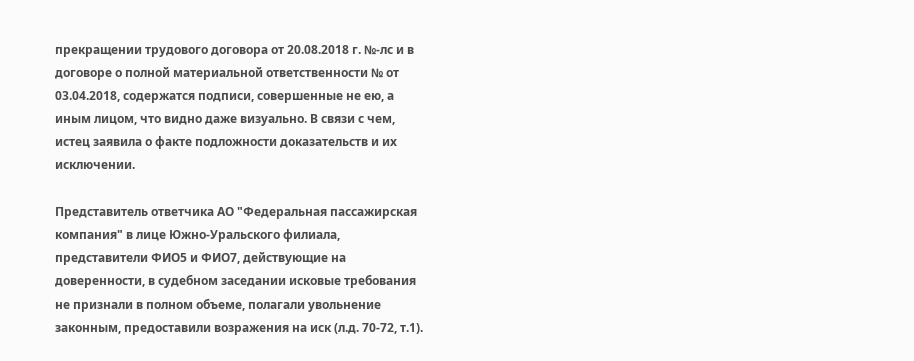прекращении трудового договора от 20.08.2018 г. №-лс и в договоре о полной материальной ответственности № от 03.04.2018, содержатся подписи, совершенные не ею, а иным лицом, что видно даже визуально. В связи с чем, истец заявила о факте подложности доказательств и их исключении.

Представитель ответчика АО "Федеральная пассажирская компания" в лице Южно-Уральского филиала, представители ФИО5 и ФИО7, действующие на доверенности, в судебном заседании исковые требования не признали в полном объеме, полагали увольнение законным, предоставили возражения на иск (л.д. 70-72, т.1).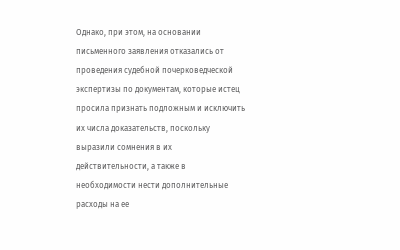Однако, при этом, на основании письменного заявления отказались от проведения судебной почерковедческой экспертизы по документам, которые истец просила признать подложным и исключить их числа доказательств, поскольку выразили сомнения в их действительности, а также в необходимости нести дополнительные расходы на ее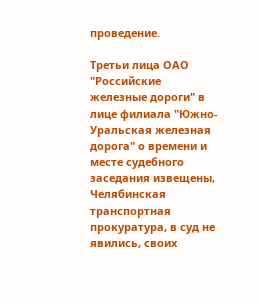проведение.

Третьи лица ОАО "Российские железные дороги" в лице филиала "Южно-Уральская железная дорога" о времени и месте судебного заседания извещены, Челябинская транспортная прокуратура, в суд не явились, своих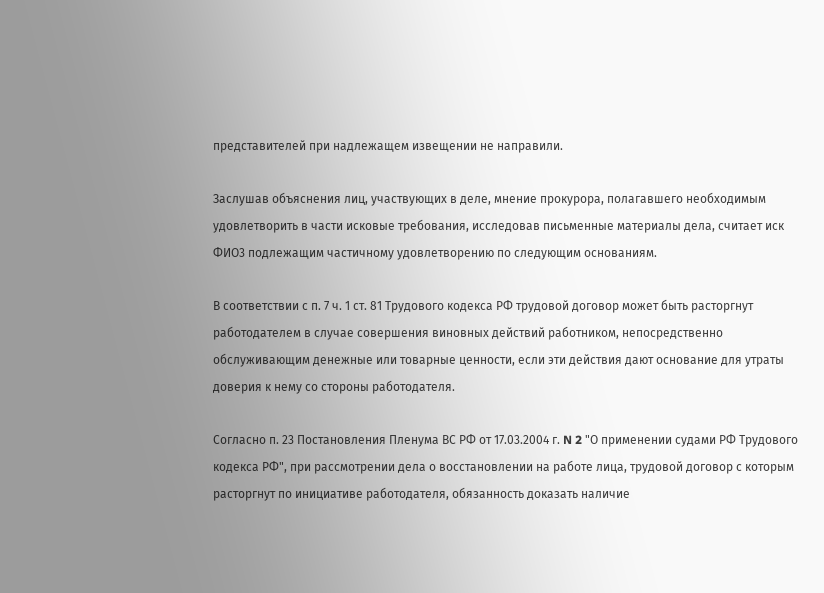представителей при надлежащем извещении не направили.

Заслушав объяснения лиц, участвующих в деле, мнение прокурора, полагавшего необходимым удовлетворить в части исковые требования, исследовав письменные материалы дела, считает иск ФИО3 подлежащим частичному удовлетворению по следующим основаниям.

В соответствии с п. 7 ч. 1 ст. 81 Трудового кодекса РФ трудовой договор может быть расторгнут работодателем в случае совершения виновных действий работником, непосредственно обслуживающим денежные или товарные ценности, если эти действия дают основание для утраты доверия к нему со стороны работодателя.

Согласно п. 23 Постановления Пленума ВС РФ от 17.03.2004 г. N 2 "О применении судами РФ Трудового кодекса РФ", при рассмотрении дела о восстановлении на работе лица, трудовой договор с которым расторгнут по инициативе работодателя, обязанность доказать наличие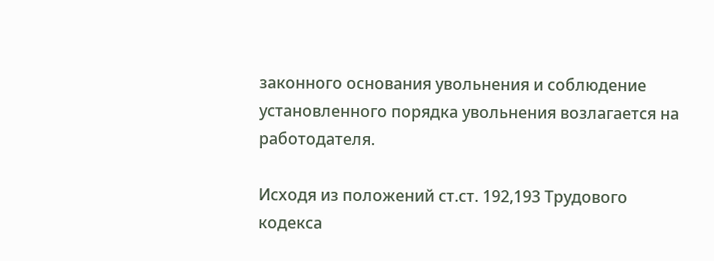законного основания увольнения и соблюдение установленного порядка увольнения возлагается на работодателя.

Исходя из положений ст.ст. 192,193 Трудового кодекса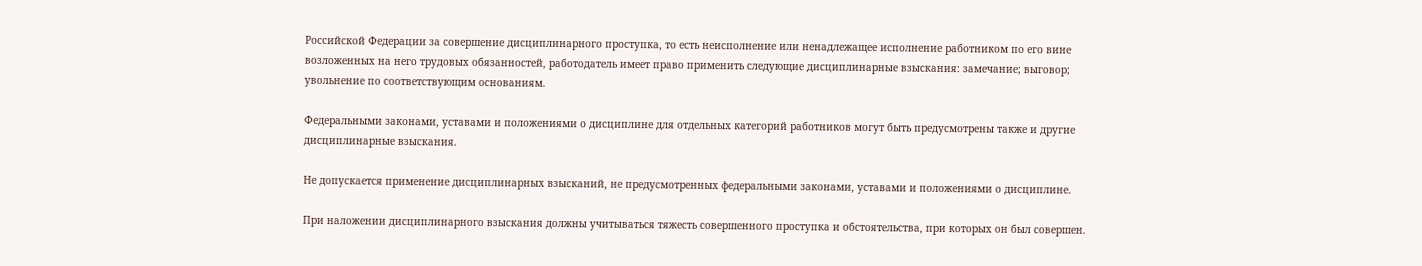Российской Федерации за совершение дисциплинарного проступка, то есть неисполнение или ненадлежащее исполнение работником по его вине возложенных на него трудовых обязанностей, работодатель имеет право применить следующие дисциплинарные взыскания: замечание; выговор; увольнение по соответствующим основаниям.

Федеральными законами, уставами и положениями о дисциплине для отдельных категорий работников могут быть предусмотрены также и другие дисциплинарные взыскания.

Не допускается применение дисциплинарных взысканий, не предусмотренных федеральными законами, уставами и положениями о дисциплине.

При наложении дисциплинарного взыскания должны учитываться тяжесть совершенного проступка и обстоятельства, при которых он был совершен.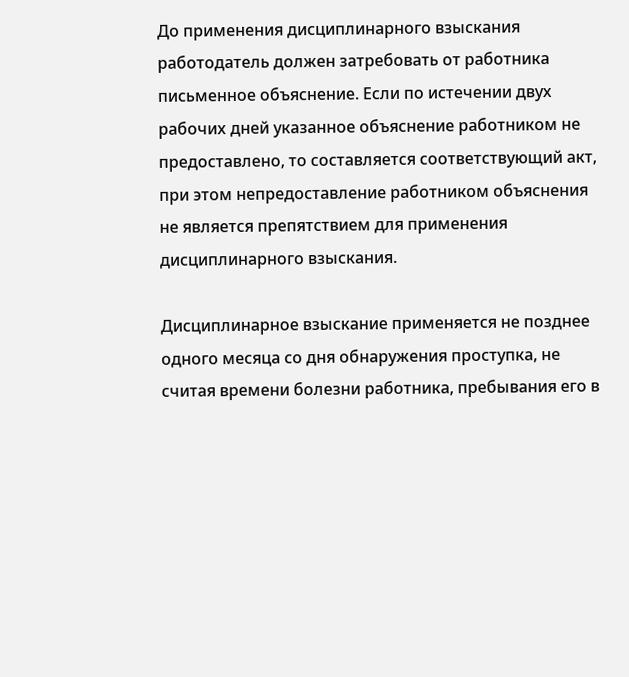До применения дисциплинарного взыскания работодатель должен затребовать от работника письменное объяснение. Если по истечении двух рабочих дней указанное объяснение работником не предоставлено, то составляется соответствующий акт, при этом непредоставление работником объяснения не является препятствием для применения дисциплинарного взыскания.

Дисциплинарное взыскание применяется не позднее одного месяца со дня обнаружения проступка, не считая времени болезни работника, пребывания его в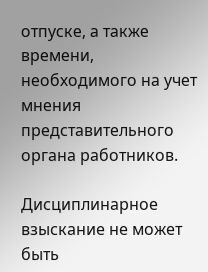отпуске, а также времени, необходимого на учет мнения представительного органа работников.

Дисциплинарное взыскание не может быть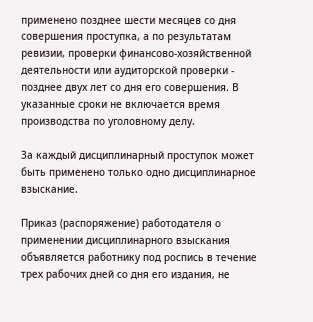применено позднее шести месяцев со дня совершения проступка, а по результатам ревизии, проверки финансово-хозяйственной деятельности или аудиторской проверки - позднее двух лет со дня его совершения. В указанные сроки не включается время производства по уголовному делу.

За каждый дисциплинарный проступок может быть применено только одно дисциплинарное взыскание.

Приказ (распоряжение) работодателя о применении дисциплинарного взыскания объявляется работнику под роспись в течение трех рабочих дней со дня его издания, не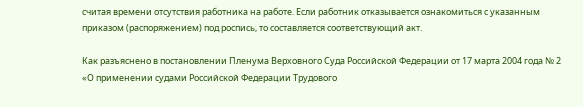считая времени отсутствия работника на работе. Если работник отказывается ознакомиться с указанным приказом (распоряжением) под роспись, то составляется соответствующий акт.

Как разъяснено в постановлении Пленума Верховного Суда Российской Федерации от 17 марта 2004 года № 2 «О применении судами Российской Федерации Трудового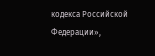кодекса Российской Федерации»,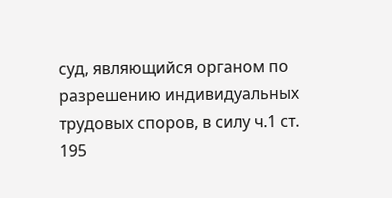суд, являющийся органом по разрешению индивидуальных трудовых споров, в силу ч.1 ст. 195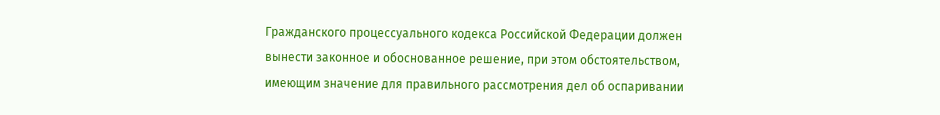Гражданского процессуального кодекса Российской Федерации должен вынести законное и обоснованное решение, при этом обстоятельством, имеющим значение для правильного рассмотрения дел об оспаривании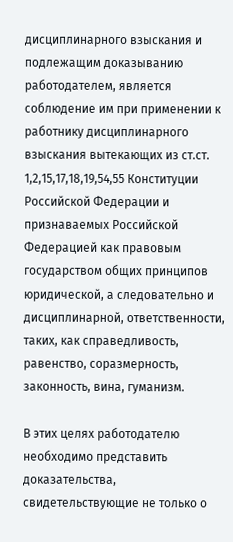дисциплинарного взыскания и подлежащим доказыванию работодателем, является соблюдение им при применении к работнику дисциплинарного взыскания вытекающих из ст.ст. 1,2,15,17,18,19,54,55 Конституции Российской Федерации и признаваемых Российской Федерацией как правовым государством общих принципов юридической, а следовательно и дисциплинарной, ответственности, таких, как справедливость, равенство, соразмерность, законность, вина, гуманизм.

В этих целях работодателю необходимо представить доказательства, свидетельствующие не только о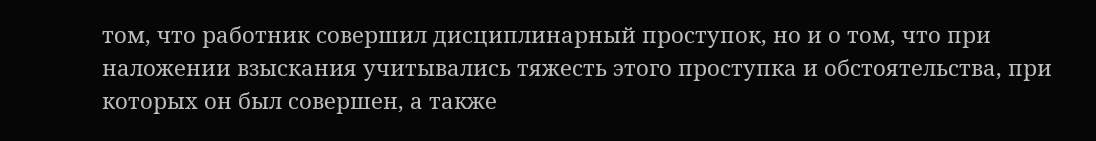том, что работник совершил дисциплинарный проступок, но и о том, что при наложении взыскания учитывались тяжесть этого проступка и обстоятельства, при которых он был совершен, а также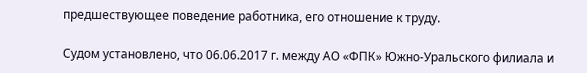предшествующее поведение работника, его отношение к труду.

Судом установлено, что 06.06.2017 г. между АО «ФПК» Южно-Уральского филиала и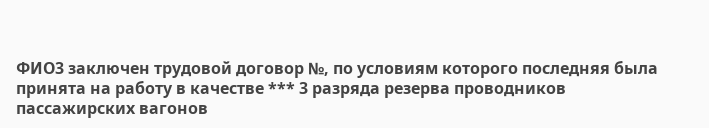ФИО3 заключен трудовой договор №, по условиям которого последняя была принята на работу в качестве *** 3 разряда резерва проводников пассажирских вагонов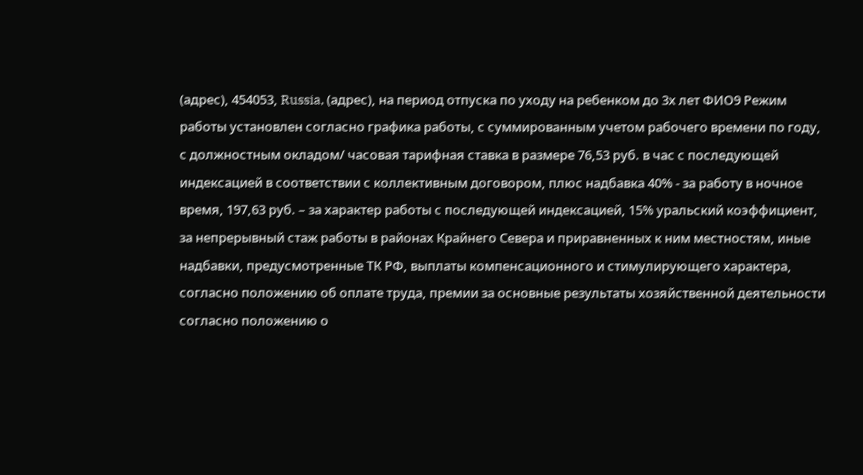(адрес), 454053, Russia, (адрес), на период отпуска по уходу на ребенком до 3х лет ФИО9 Режим работы установлен согласно графика работы, с суммированным учетом рабочего времени по году, с должностным окладом/ часовая тарифная ставка в размере 76,53 руб. в час с последующей индексацией в соответствии с коллективным договором, плюс надбавка 40% - за работу в ночное время, 197,63 руб. – за характер работы с последующей индексацией, 15% уральский коэффициент, за непрерывный стаж работы в районах Крайнего Севера и приравненных к ним местностям, иные надбавки, предусмотренные ТК РФ, выплаты компенсационного и стимулирующего характера, согласно положению об оплате труда, премии за основные результаты хозяйственной деятельности согласно положению о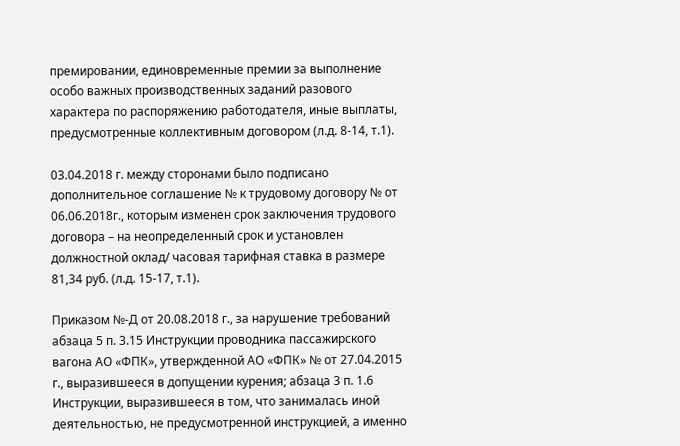премировании, единовременные премии за выполнение особо важных производственных заданий разового характера по распоряжению работодателя, иные выплаты, предусмотренные коллективным договором (л.д. 8-14, т.1).

03.04.2018 г. между сторонами было подписано дополнительное соглашение № к трудовому договору № от 06.06.2018г., которым изменен срок заключения трудового договора – на неопределенный срок и установлен должностной оклад/ часовая тарифная ставка в размере 81,34 руб. (л.д. 15-17, т.1).

Приказом №-Д от 20.08.2018 г., за нарушение требований абзаца 5 п. 3.15 Инструкции проводника пассажирского вагона АО «ФПК», утвержденной АО «ФПК» № от 27.04.2015 г., выразившееся в допущении курения; абзаца 3 п. 1.6 Инструкции, выразившееся в том, что занималась иной деятельностью, не предусмотренной инструкцией, а именно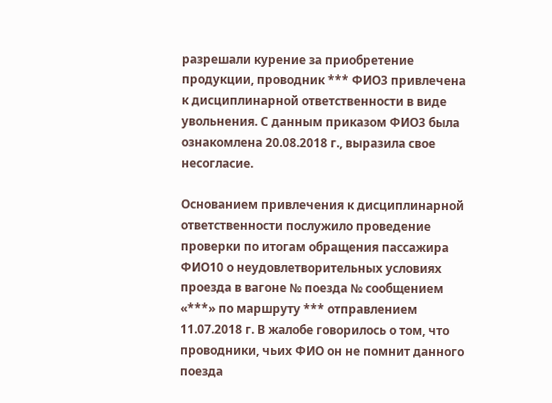разрешали курение за приобретение продукции, проводник *** ФИО3 привлечена к дисциплинарной ответственности в виде увольнения. С данным приказом ФИО3 была ознакомлена 20.08.2018 г., выразила свое несогласие.

Основанием привлечения к дисциплинарной ответственности послужило проведение проверки по итогам обращения пассажира ФИО10 о неудовлетворительных условиях проезда в вагоне № поезда № сообщением «***» по маршруту *** отправлением 11.07.2018 г. В жалобе говорилось о том, что проводники, чьих ФИО он не помнит данного поезда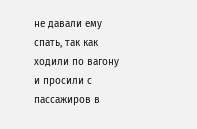не давали ему спать, так как ходили по вагону и просили с пассажиров в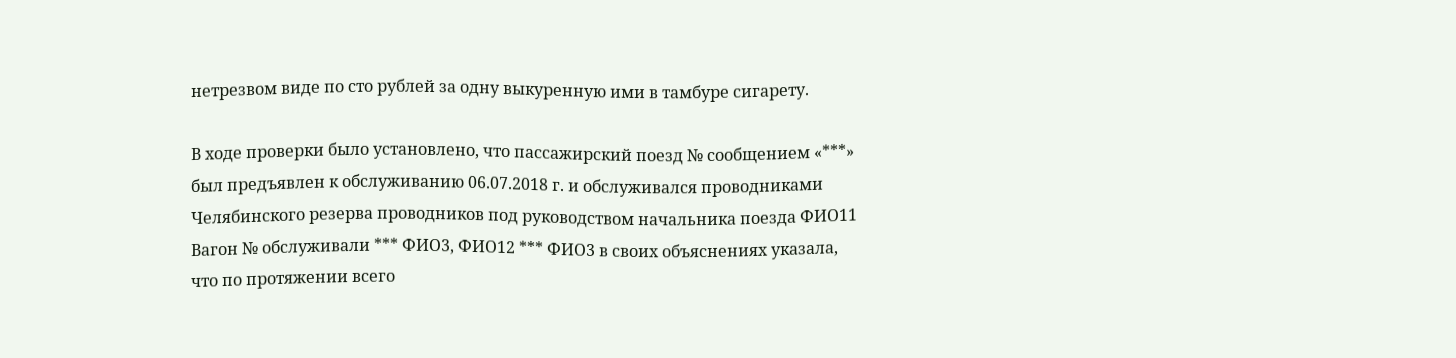нетрезвом виде по сто рублей за одну выкуренную ими в тамбуре сигарету.

В ходе проверки было установлено, что пассажирский поезд № сообщением «***» был предъявлен к обслуживанию 06.07.2018 г. и обслуживался проводниками Челябинского резерва проводников под руководством начальника поезда ФИО11 Вагон № обслуживали *** ФИО3, ФИО12 *** ФИО3 в своих объяснениях указала, что по протяжении всего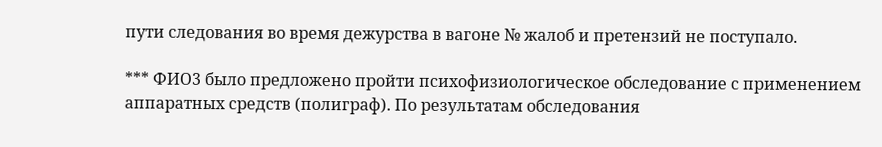пути следования во время дежурства в вагоне № жалоб и претензий не поступало.

*** ФИО3 было предложено пройти психофизиологическое обследование с применением аппаратных средств (полиграф). По результатам обследования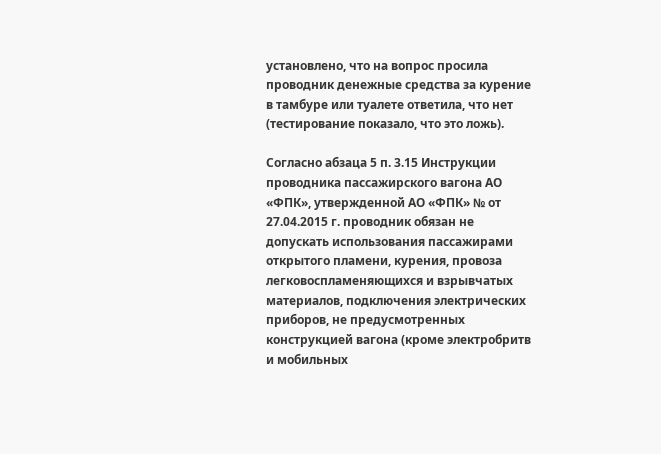установлено, что на вопрос просила проводник денежные средства за курение в тамбуре или туалете ответила, что нет (тестирование показало, что это ложь).

Согласно абзаца 5 п. 3.15 Инструкции проводника пассажирского вагона АО «ФПК», утвержденной АО «ФПК» № от 27.04.2015 г. проводник обязан не допускать использования пассажирами открытого пламени, курения, провоза легковоспламеняющихся и взрывчатых материалов, подключения электрических приборов, не предусмотренных конструкцией вагона (кроме электробритв и мобильных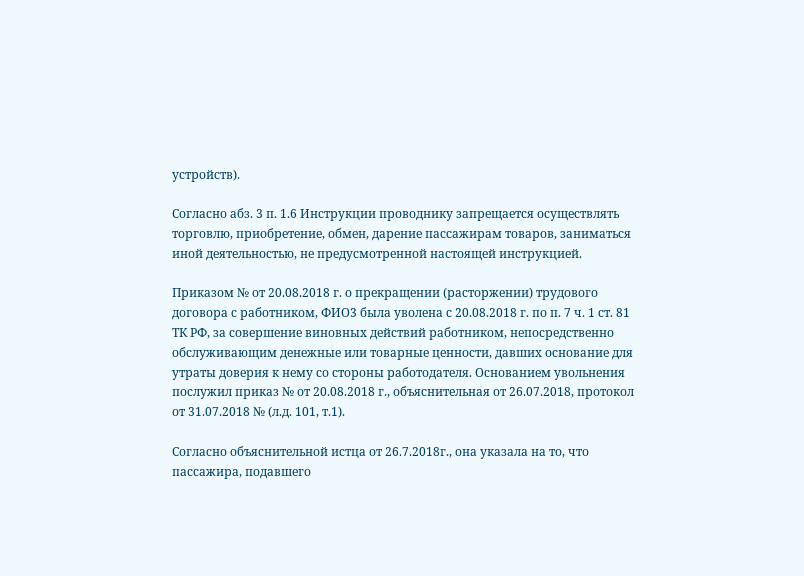устройств).

Согласно абз. 3 п. 1.6 Инструкции проводнику запрещается осуществлять торговлю, приобретение, обмен, дарение пассажирам товаров, заниматься иной деятельностью, не предусмотренной настоящей инструкцией.

Приказом № от 20.08.2018 г. о прекращении (расторжении) трудового договора с работником, ФИО3 была уволена с 20.08.2018 г. по п. 7 ч. 1 ст. 81 ТК РФ, за совершение виновных действий работником, непосредственно обслуживающим денежные или товарные ценности, давших основание для утраты доверия к нему со стороны работодателя. Основанием увольнения послужил приказ № от 20.08.2018 г., объяснительная от 26.07.2018, протокол от 31.07.2018 № (л.д. 101, т.1).

Согласно объяснительной истца от 26.7.2018г., она указала на то, что пассажира, подавшего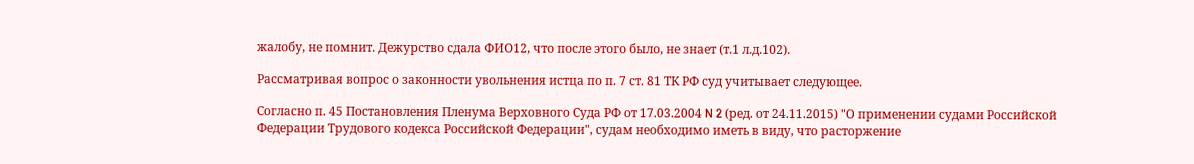жалобу, не помнит. Дежурство сдала ФИО12, что после этого было, не знает (т.1 л.д.102).

Рассматривая вопрос о законности увольнения истца по п. 7 ст. 81 ТК РФ суд учитывает следующее.

Согласно п. 45 Постановления Пленума Верховного Суда РФ от 17.03.2004 N 2 (ред. от 24.11.2015) "О применении судами Российской Федерации Трудового кодекса Российской Федерации", судам необходимо иметь в виду, что расторжение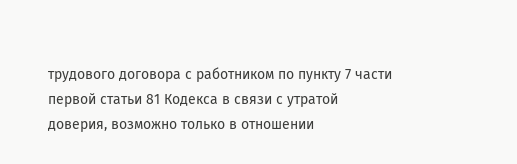трудового договора с работником по пункту 7 части первой статьи 81 Кодекса в связи с утратой доверия, возможно только в отношении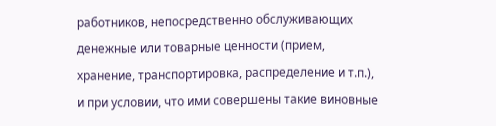работников, непосредственно обслуживающих денежные или товарные ценности (прием, хранение, транспортировка, распределение и т.п.), и при условии, что ими совершены такие виновные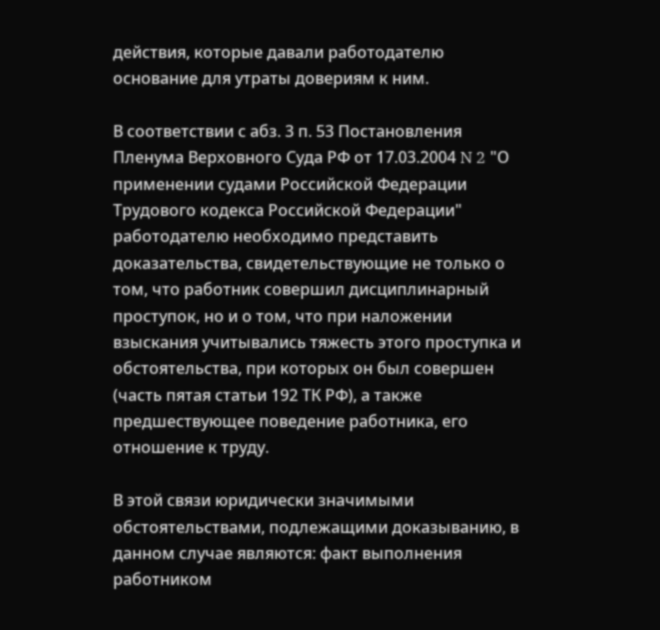действия, которые давали работодателю основание для утраты довериям к ним.

В соответствии с абз. 3 п. 53 Постановления Пленума Верховного Суда РФ от 17.03.2004 N 2 "О применении судами Российской Федерации Трудового кодекса Российской Федерации" работодателю необходимо представить доказательства, свидетельствующие не только о том, что работник совершил дисциплинарный проступок, но и о том, что при наложении взыскания учитывались тяжесть этого проступка и обстоятельства, при которых он был совершен (часть пятая статьи 192 ТК РФ), а также предшествующее поведение работника, его отношение к труду.

В этой связи юридически значимыми обстоятельствами, подлежащими доказыванию, в данном случае являются: факт выполнения работником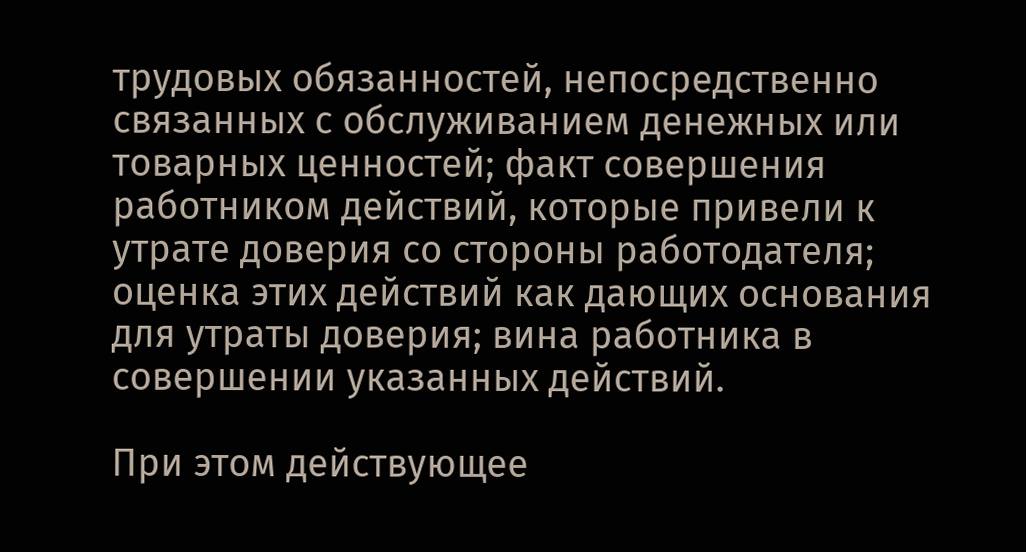трудовых обязанностей, непосредственно связанных с обслуживанием денежных или товарных ценностей; факт совершения работником действий, которые привели к утрате доверия со стороны работодателя; оценка этих действий как дающих основания для утраты доверия; вина работника в совершении указанных действий.

При этом действующее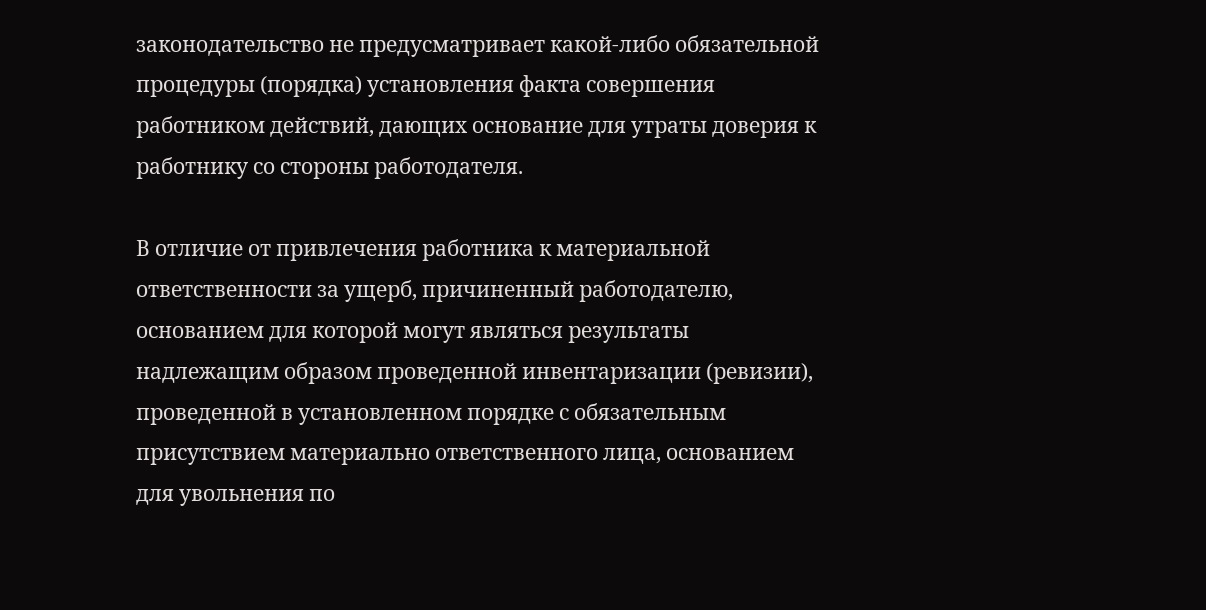законодательство не предусматривает какой-либо обязательной процедуры (порядка) установления факта совершения работником действий, дающих основание для утраты доверия к работнику со стороны работодателя.

В отличие от привлечения работника к материальной ответственности за ущерб, причиненный работодателю, основанием для которой могут являться результаты надлежащим образом проведенной инвентаризации (ревизии), проведенной в установленном порядке с обязательным присутствием материально ответственного лица, основанием для увольнения по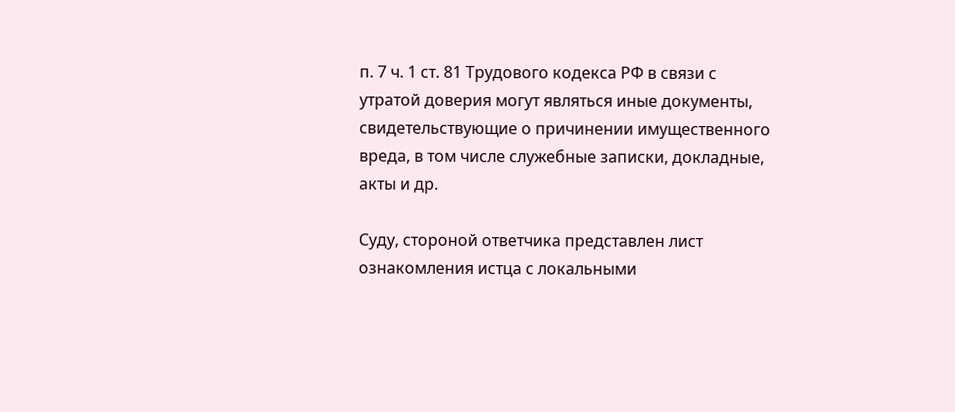п. 7 ч. 1 ст. 81 Трудового кодекса РФ в связи с утратой доверия могут являться иные документы, свидетельствующие о причинении имущественного вреда, в том числе служебные записки, докладные, акты и др.

Суду, стороной ответчика представлен лист ознакомления истца с локальными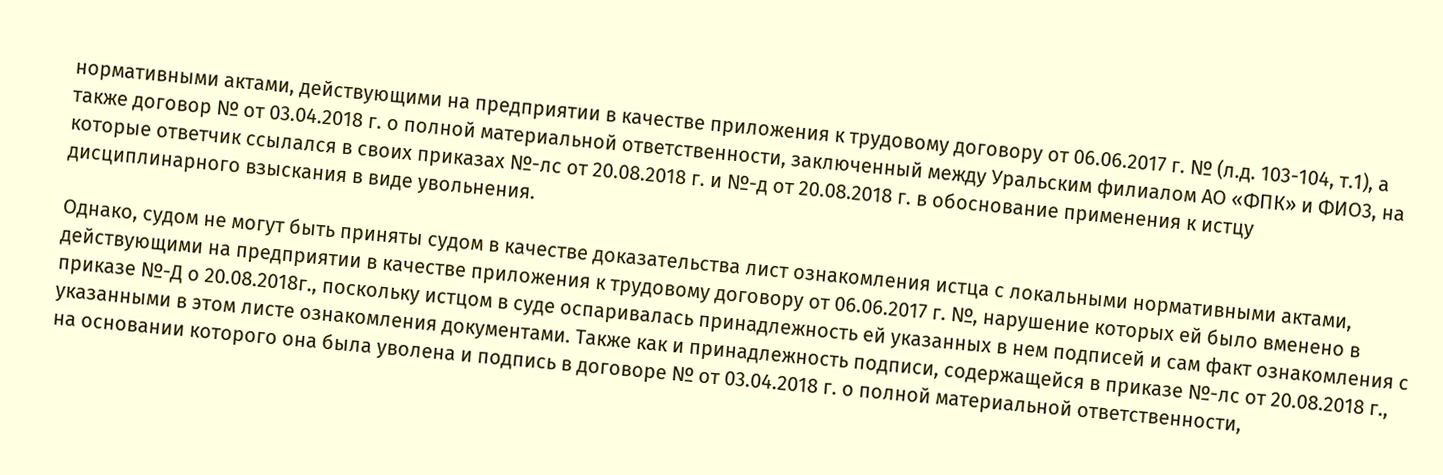нормативными актами, действующими на предприятии в качестве приложения к трудовому договору от 06.06.2017 г. № (л.д. 103-104, т.1), а также договор № от 03.04.2018 г. о полной материальной ответственности, заключенный между Уральским филиалом АО «ФПК» и ФИО3, на которые ответчик ссылался в своих приказах №-лс от 20.08.2018 г. и №-д от 20.08.2018 г. в обоснование применения к истцу дисциплинарного взыскания в виде увольнения.

Однако, судом не могут быть приняты судом в качестве доказательства лист ознакомления истца с локальными нормативными актами, действующими на предприятии в качестве приложения к трудовому договору от 06.06.2017 г. №, нарушение которых ей было вменено в приказе №-Д о 20.08.2018г., поскольку истцом в суде оспаривалась принадлежность ей указанных в нем подписей и сам факт ознакомления с указанными в этом листе ознакомления документами. Также как и принадлежность подписи, содержащейся в приказе №-лс от 20.08.2018 г., на основании которого она была уволена и подпись в договоре № от 03.04.2018 г. о полной материальной ответственности,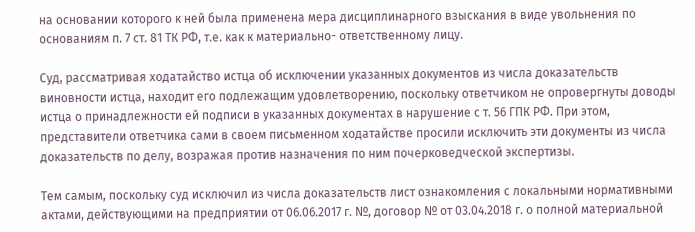на основании которого к ней была применена мера дисциплинарного взыскания в виде увольнения по основаниям п. 7 ст. 81 ТК РФ, т.е. как к материально- ответственному лицу.

Суд, рассматривая ходатайство истца об исключении указанных документов из числа доказательств виновности истца, находит его подлежащим удовлетворению, поскольку ответчиком не опровергнуты доводы истца о принадлежности ей подписи в указанных документах в нарушение с т. 56 ГПК РФ. При этом, представители ответчика сами в своем письменном ходатайстве просили исключить эти документы из числа доказательств по делу, возражая против назначения по ним почерковедческой экспертизы.

Тем самым, поскольку суд исключил из числа доказательств лист ознакомления с локальными нормативными актами, действующими на предприятии от 06.06.2017 г. №, договор № от 03.04.2018 г. о полной материальной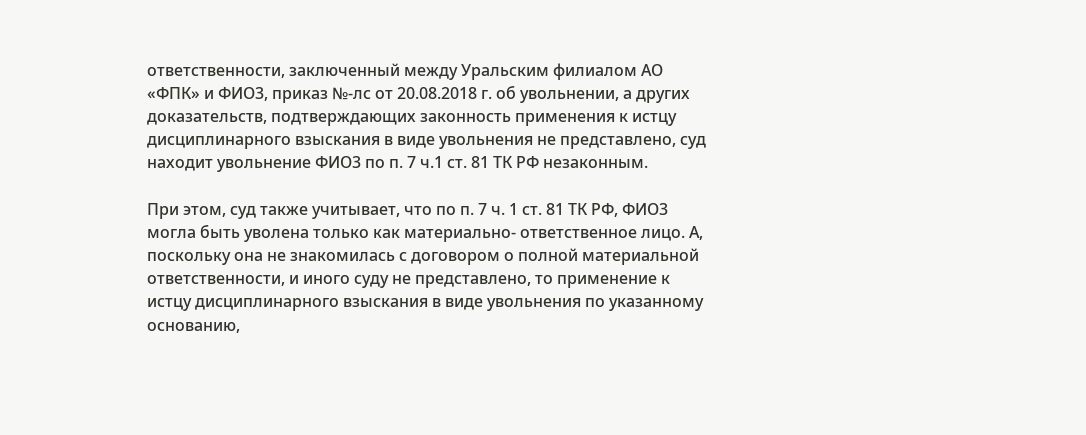ответственности, заключенный между Уральским филиалом АО «ФПК» и ФИО3, приказ №-лс от 20.08.2018 г. об увольнении, а других доказательств, подтверждающих законность применения к истцу дисциплинарного взыскания в виде увольнения не представлено, суд находит увольнение ФИО3 по п. 7 ч.1 ст. 81 ТК РФ незаконным.

При этом, суд также учитывает, что по п. 7 ч. 1 ст. 81 ТК РФ, ФИО3 могла быть уволена только как материально- ответственное лицо. А, поскольку она не знакомилась с договором о полной материальной ответственности, и иного суду не представлено, то применение к истцу дисциплинарного взыскания в виде увольнения по указанному основанию,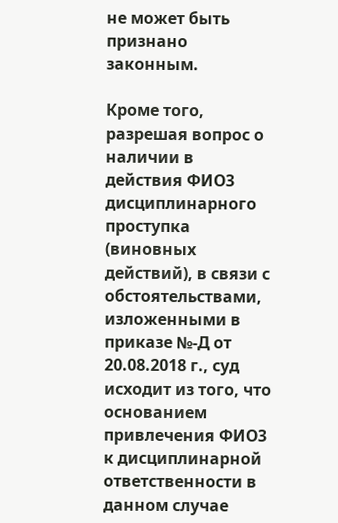не может быть признано законным.

Кроме того, разрешая вопрос о наличии в действия ФИО3 дисциплинарного проступка (виновных действий), в связи с обстоятельствами, изложенными в приказе №-Д от 20.08.2018 г., суд исходит из того, что основанием привлечения ФИО3 к дисциплинарной ответственности в данном случае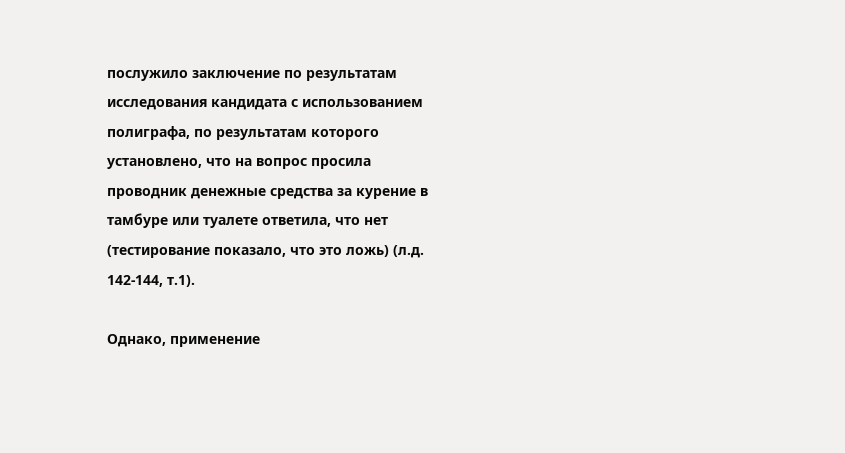послужило заключение по результатам исследования кандидата с использованием полиграфа, по результатам которого установлено, что на вопрос просила проводник денежные средства за курение в тамбуре или туалете ответила, что нет (тестирование показало, что это ложь) (л.д. 142-144, т.1).

Однако, применение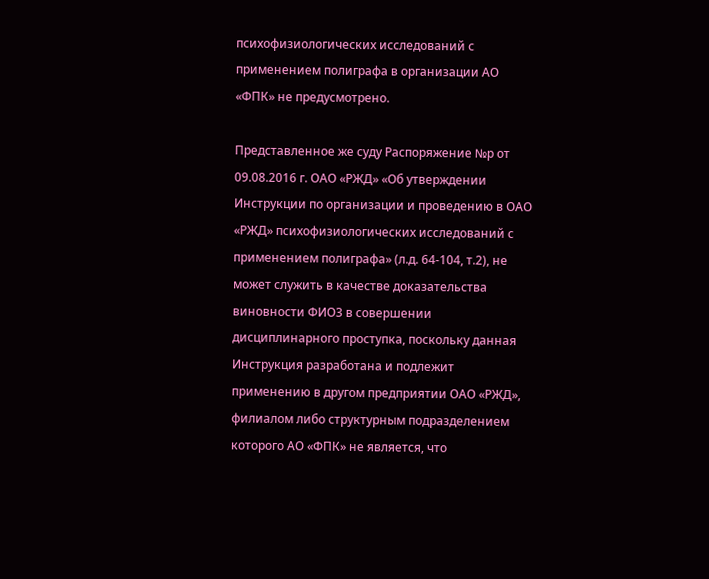психофизиологических исследований с применением полиграфа в организации АО «ФПК» не предусмотрено.

Представленное же суду Распоряжение №р от 09.08.2016 г. ОАО «РЖД» «Об утверждении Инструкции по организации и проведению в ОАО «РЖД» психофизиологических исследований с применением полиграфа» (л.д. 64-104, т.2), не может служить в качестве доказательства виновности ФИО3 в совершении дисциплинарного проступка, поскольку данная Инструкция разработана и подлежит применению в другом предприятии ОАО «РЖД», филиалом либо структурным подразделением которого АО «ФПК» не является, что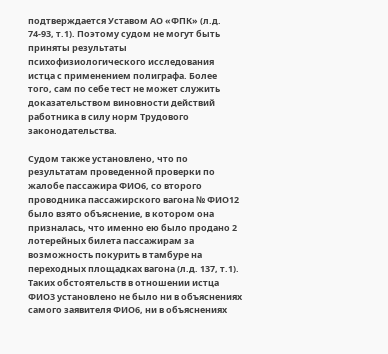подтверждается Уставом АО «ФПК» (л.д. 74-93, т.1). Поэтому судом не могут быть приняты результаты психофизиологического исследования истца с применением полиграфа. Более того, сам по себе тест не может служить доказательством виновности действий работника в силу норм Трудового законодательства.

Судом также установлено, что по результатам проведенной проверки по жалобе пассажира ФИО6, со второго проводника пассажирского вагона № ФИО12 было взято объяснение, в котором она призналась, что именно ею было продано 2 лотерейных билета пассажирам за возможность покурить в тамбуре на переходных площадках вагона (л.д. 137, т.1). Таких обстоятельств в отношении истца ФИО3 установлено не было ни в объяснениях самого заявителя ФИО6, ни в объяснениях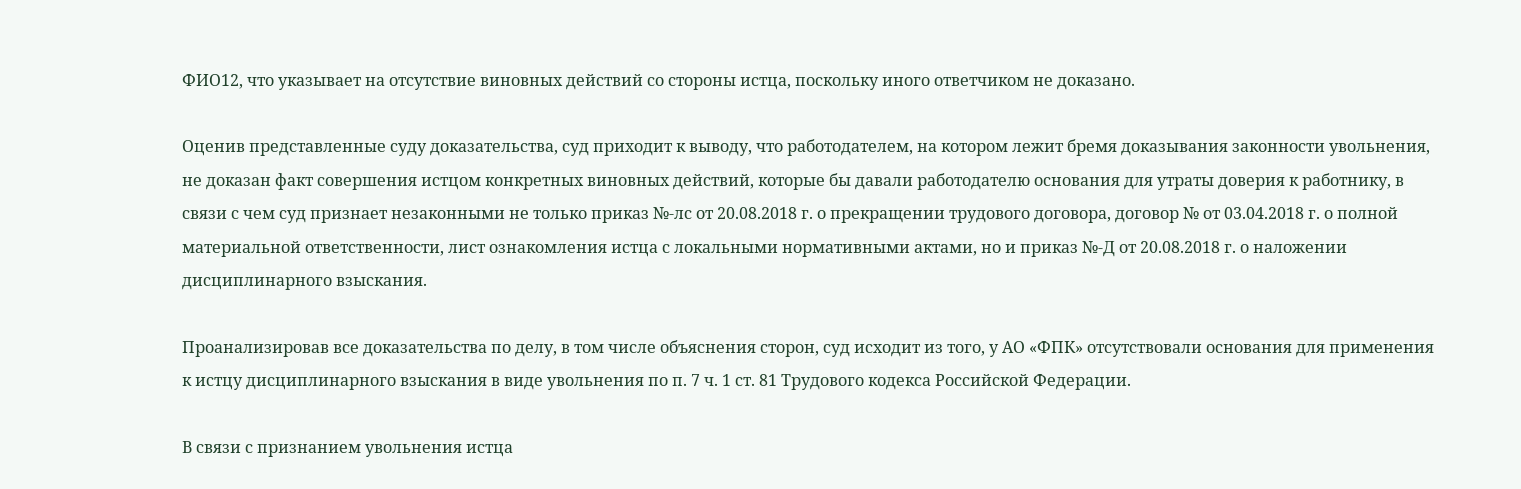ФИО12, что указывает на отсутствие виновных действий со стороны истца, поскольку иного ответчиком не доказано.

Оценив представленные суду доказательства, суд приходит к выводу, что работодателем, на котором лежит бремя доказывания законности увольнения, не доказан факт совершения истцом конкретных виновных действий, которые бы давали работодателю основания для утраты доверия к работнику, в связи с чем суд признает незаконными не только приказ №-лс от 20.08.2018 г. о прекращении трудового договора, договор № от 03.04.2018 г. о полной материальной ответственности, лист ознакомления истца с локальными нормативными актами, но и приказ №-Д от 20.08.2018 г. о наложении дисциплинарного взыскания.

Проанализировав все доказательства по делу, в том числе объяснения сторон, суд исходит из того, у АО «ФПК» отсутствовали основания для применения к истцу дисциплинарного взыскания в виде увольнения по п. 7 ч. 1 ст. 81 Трудового кодекса Российской Федерации.

В связи с признанием увольнения истца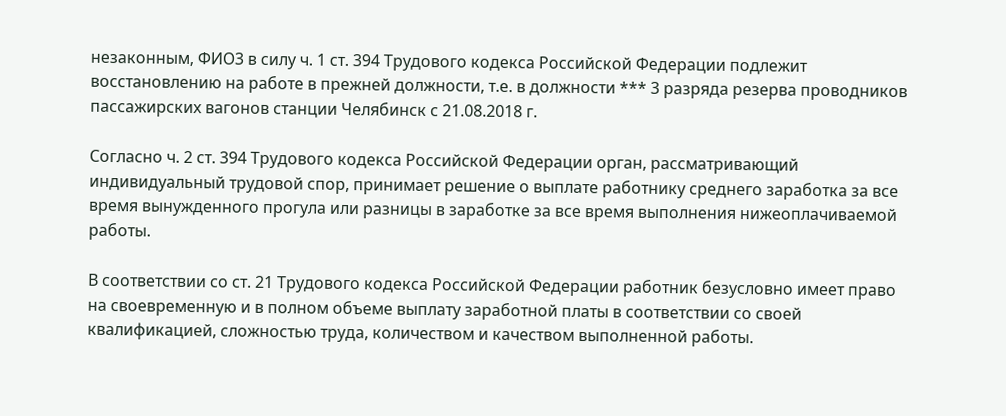незаконным, ФИО3 в силу ч. 1 ст. 394 Трудового кодекса Российской Федерации подлежит восстановлению на работе в прежней должности, т.е. в должности *** 3 разряда резерва проводников пассажирских вагонов станции Челябинск с 21.08.2018 г.

Согласно ч. 2 ст. 394 Трудового кодекса Российской Федерации орган, рассматривающий индивидуальный трудовой спор, принимает решение о выплате работнику среднего заработка за все время вынужденного прогула или разницы в заработке за все время выполнения нижеоплачиваемой работы.

В соответствии со ст. 21 Трудового кодекса Российской Федерации работник безусловно имеет право на своевременную и в полном объеме выплату заработной платы в соответствии со своей квалификацией, сложностью труда, количеством и качеством выполненной работы.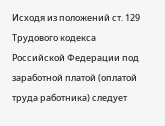Исходя из положений ст. 129 Трудового кодекса Российской Федерации под заработной платой (оплатой труда работника) следует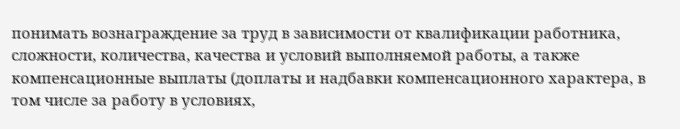понимать вознаграждение за труд в зависимости от квалификации работника, сложности, количества, качества и условий выполняемой работы, а также компенсационные выплаты (доплаты и надбавки компенсационного характера, в том числе за работу в условиях,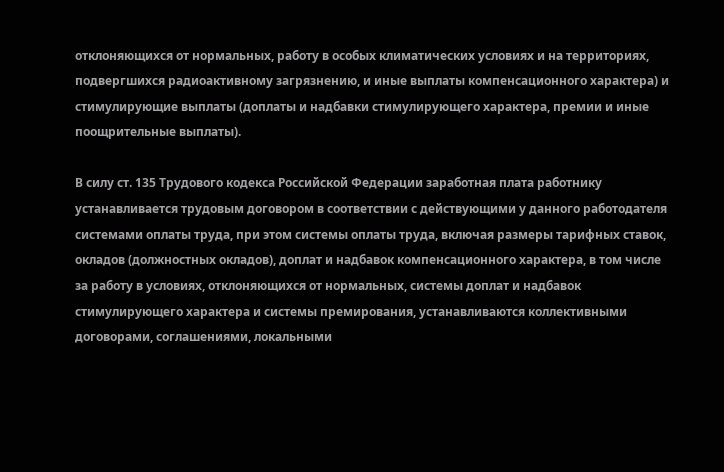отклоняющихся от нормальных, работу в особых климатических условиях и на территориях, подвергшихся радиоактивному загрязнению, и иные выплаты компенсационного характера) и стимулирующие выплаты (доплаты и надбавки стимулирующего характера, премии и иные поощрительные выплаты).

В силу ст. 135 Трудового кодекса Российской Федерации заработная плата работнику устанавливается трудовым договором в соответствии с действующими у данного работодателя системами оплаты труда, при этом системы оплаты труда, включая размеры тарифных ставок, окладов (должностных окладов), доплат и надбавок компенсационного характера, в том числе за работу в условиях, отклоняющихся от нормальных, системы доплат и надбавок стимулирующего характера и системы премирования, устанавливаются коллективными договорами, соглашениями, локальными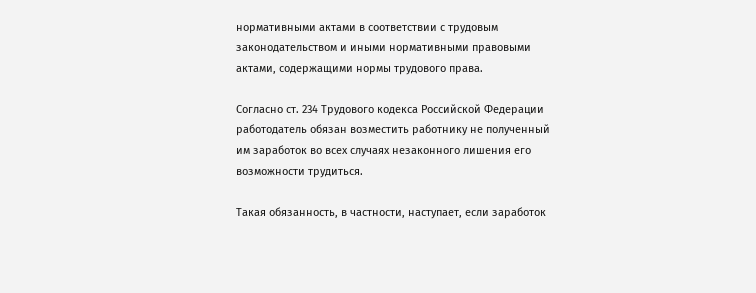нормативными актами в соответствии с трудовым законодательством и иными нормативными правовыми актами, содержащими нормы трудового права.

Согласно ст. 234 Трудового кодекса Российской Федерации работодатель обязан возместить работнику не полученный им заработок во всех случаях незаконного лишения его возможности трудиться.

Такая обязанность, в частности, наступает, если заработок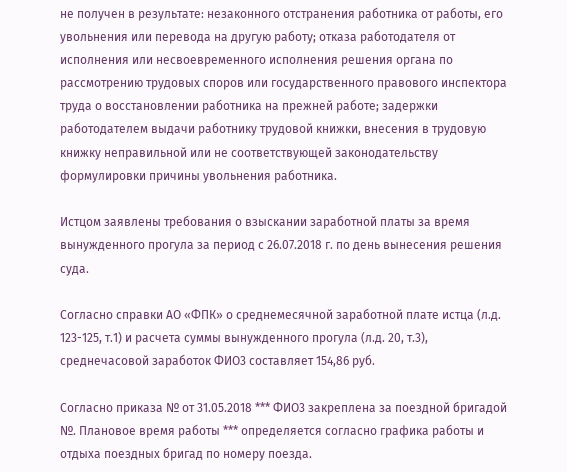не получен в результате: незаконного отстранения работника от работы, его увольнения или перевода на другую работу; отказа работодателя от исполнения или несвоевременного исполнения решения органа по рассмотрению трудовых споров или государственного правового инспектора труда о восстановлении работника на прежней работе; задержки работодателем выдачи работнику трудовой книжки, внесения в трудовую книжку неправильной или не соответствующей законодательству формулировки причины увольнения работника.

Истцом заявлены требования о взыскании заработной платы за время вынужденного прогула за период с 26.07.2018 г. по день вынесения решения суда.

Согласно справки АО «ФПК» о среднемесячной заработной плате истца (л.д. 123-125, т.1) и расчета суммы вынужденного прогула (л.д. 20, т.3), среднечасовой заработок ФИО3 составляет 154,86 руб.

Согласно приказа № от 31.05.2018 *** ФИО3 закреплена за поездной бригадой №. Плановое время работы *** определяется согласно графика работы и отдыха поездных бригад по номеру поезда.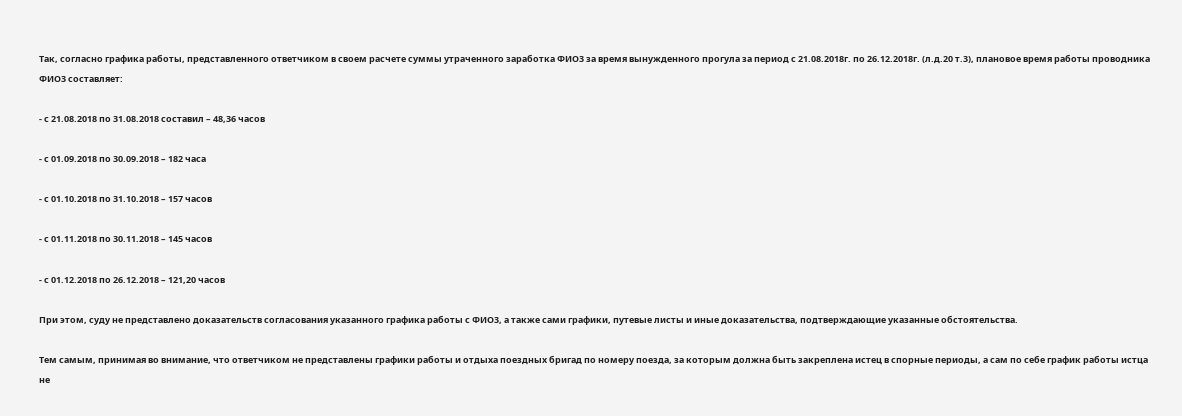Так, согласно графика работы, представленного ответчиком в своем расчете суммы утраченного заработка ФИО3 за время вынужденного прогула за период с 21.08.2018г. по 26.12.2018г. (л.д.20 т.3), плановое время работы проводника ФИО3 составляет:

- с 21.08.2018 по 31.08.2018 составил – 48,36 часов

- с 01.09.2018 по 30.09.2018 – 182 часа

- с 01.10.2018 по 31.10.2018 – 157 часов

- с 01.11.2018 по 30.11.2018 – 145 часов

- с 01.12.2018 по 26.12.2018 – 121,20 часов

При этом, суду не представлено доказательств согласования указанного графика работы с ФИО3, а также сами графики, путевые листы и иные доказательства, подтверждающие указанные обстоятельства.

Тем самым, принимая во внимание, что ответчиком не представлены графики работы и отдыха поездных бригад по номеру поезда, за которым должна быть закреплена истец в спорные периоды, а сам по себе график работы истца не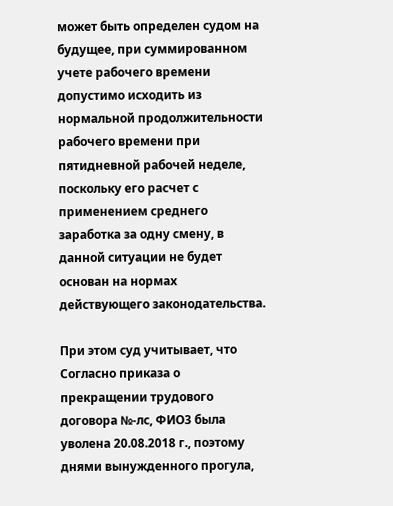может быть определен судом на будущее, при суммированном учете рабочего времени допустимо исходить из нормальной продолжительности рабочего времени при пятидневной рабочей неделе, поскольку его расчет с применением среднего заработка за одну смену, в данной ситуации не будет основан на нормах действующего законодательства.

При этом суд учитывает, что Согласно приказа о прекращении трудового договора №-лс, ФИО3 была уволена 20.08.2018 г., поэтому днями вынужденного прогула,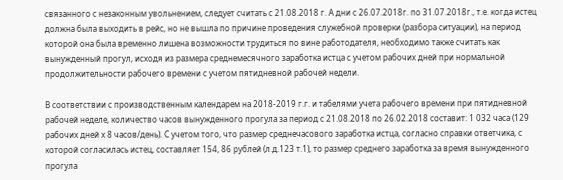связанного с незаконным увольнением, следует считать с 21.08.2018 г. А дни с 26.07.2018г. по 31.07.2018г., т.е. когда истец должна была выходить в рейс, но не вышла по причине проведения служебной проверки (разбора ситуации), на период которой она была временно лишена возможности трудиться по вине работодателя, необходимо также считать как вынужденный прогул, исходя из размера среднемесячного заработка истца с учетом рабочих дней при нормальной продолжительности рабочего времени с учетом пятидневной рабочей недели.

В соответствии с производственным календарем на 2018-2019 г.г. и табелями учета рабочего времени при пятидневной рабочей неделе, количество часов вынужденного прогула за период с 21.08.2018 по 26.02.2018 составит: 1 032 часа (129 рабочих дней х 8 часов/день). С учетом того, что размер среднечасового заработка истца, согласно справки ответчика, с которой согласилась истец, составляет 154, 86 рублей (л.д.123 т.1), то размер среднего заработка за время вынужденного прогула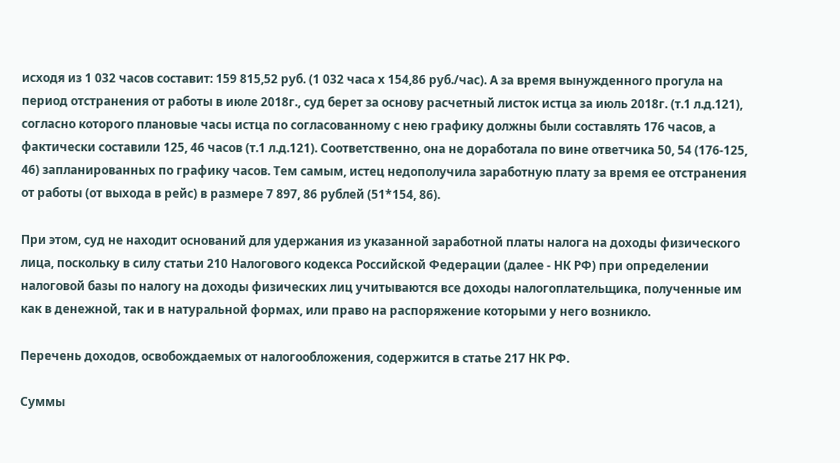исходя из 1 032 часов составит: 159 815,52 руб. (1 032 часа х 154,86 руб./час). А за время вынужденного прогула на период отстранения от работы в июле 2018г., суд берет за основу расчетный листок истца за июль 2018г. (т.1 л.д.121), согласно которого плановые часы истца по согласованному с нею графику должны были составлять 176 часов, а фактически составили 125, 46 часов (т.1 л.д.121). Соответственно, она не доработала по вине ответчика 50, 54 (176-125, 46) запланированных по графику часов. Тем самым, истец недополучила заработную плату за время ее отстранения от работы (от выхода в рейс) в размере 7 897, 86 рублей (51*154, 86).

При этом, суд не находит оснований для удержания из указанной заработной платы налога на доходы физического лица, поскольку в силу статьи 210 Налогового кодекса Российской Федерации (далее - НК РФ) при определении налоговой базы по налогу на доходы физических лиц учитываются все доходы налогоплательщика, полученные им как в денежной, так и в натуральной формах, или право на распоряжение которыми у него возникло.

Перечень доходов, освобождаемых от налогообложения, содержится в статье 217 НК РФ.

Суммы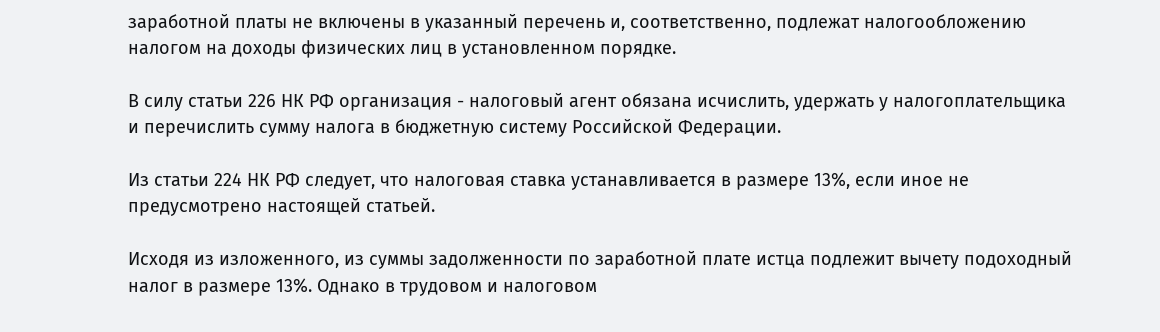заработной платы не включены в указанный перечень и, соответственно, подлежат налогообложению налогом на доходы физических лиц в установленном порядке.

В силу статьи 226 НК РФ организация - налоговый агент обязана исчислить, удержать у налогоплательщика и перечислить сумму налога в бюджетную систему Российской Федерации.

Из статьи 224 НК РФ следует, что налоговая ставка устанавливается в размере 13%, если иное не предусмотрено настоящей статьей.

Исходя из изложенного, из суммы задолженности по заработной плате истца подлежит вычету подоходный налог в размере 13%. Однако в трудовом и налоговом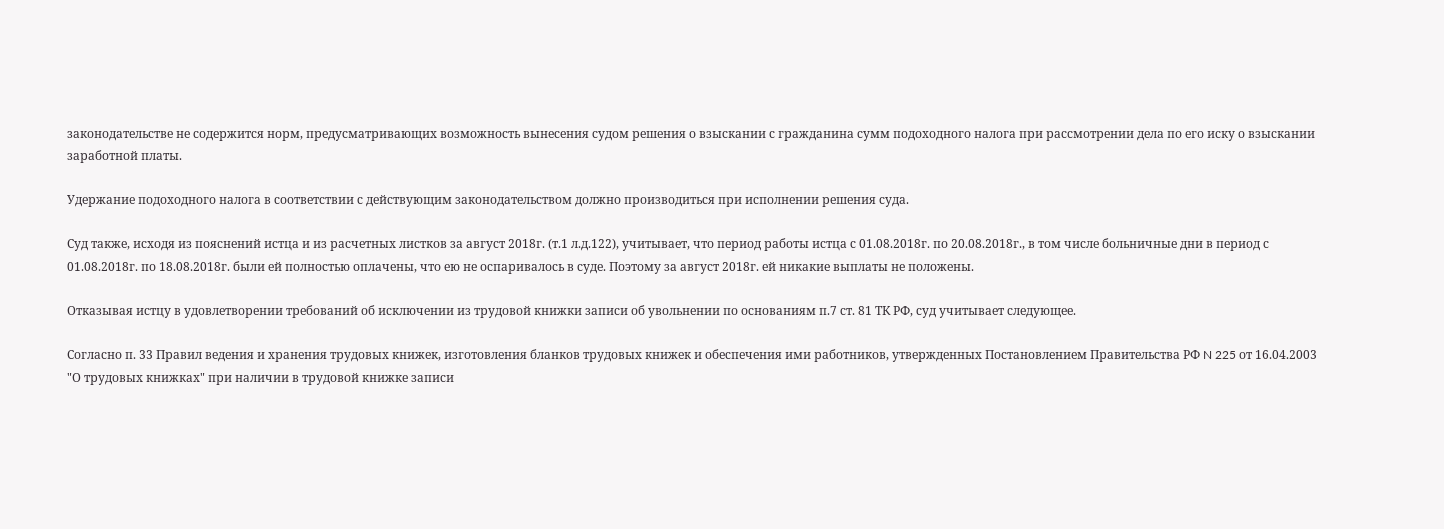законодательстве не содержится норм, предусматривающих возможность вынесения судом решения о взыскании с гражданина сумм подоходного налога при рассмотрении дела по его иску о взыскании заработной платы.

Удержание подоходного налога в соответствии с действующим законодательством должно производиться при исполнении решения суда.

Суд также, исходя из пояснений истца и из расчетных листков за август 2018г. (т.1 л.д.122), учитывает, что период работы истца с 01.08.2018г. по 20.08.2018г., в том числе больничные дни в период с 01.08.2018г. по 18.08.2018г. были ей полностью оплачены, что ею не оспаривалось в суде. Поэтому за август 2018г. ей никакие выплаты не положены.

Отказывая истцу в удовлетворении требований об исключении из трудовой книжки записи об увольнении по основаниям п.7 ст. 81 ТК РФ, суд учитывает следующее.

Согласно п. 33 Правил ведения и хранения трудовых книжек, изготовления бланков трудовых книжек и обеспечения ими работников, утвержденных Постановлением Правительства РФ N 225 от 16.04.2003 "О трудовых книжках" при наличии в трудовой книжке записи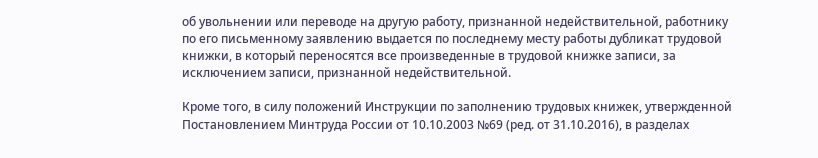об увольнении или переводе на другую работу, признанной недействительной, работнику по его письменному заявлению выдается по последнему месту работы дубликат трудовой книжки, в который переносятся все произведенные в трудовой книжке записи, за исключением записи, признанной недействительной.

Кроме того, в силу положений Инструкции по заполнению трудовых книжек, утвержденной Постановлением Минтруда России от 10.10.2003 №69 (ред. от 31.10.2016), в разделах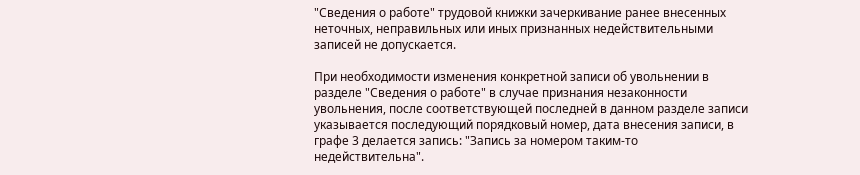"Сведения о работе" трудовой книжки зачеркивание ранее внесенных неточных, неправильных или иных признанных недействительными записей не допускается.

При необходимости изменения конкретной записи об увольнении в разделе "Сведения о работе" в случае признания незаконности увольнения, после соответствующей последней в данном разделе записи указывается последующий порядковый номер, дата внесения записи, в графе 3 делается запись: "Запись за номером таким-то недействительна".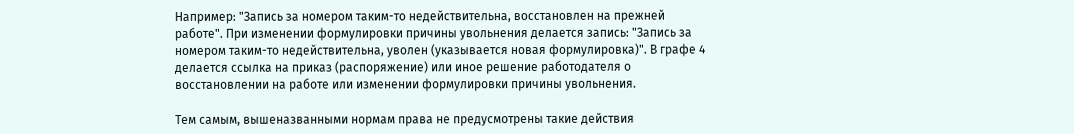Например: "Запись за номером таким-то недействительна, восстановлен на прежней работе". При изменении формулировки причины увольнения делается запись: "Запись за номером таким-то недействительна, уволен (указывается новая формулировка)". В графе 4 делается ссылка на приказ (распоряжение) или иное решение работодателя о восстановлении на работе или изменении формулировки причины увольнения.

Тем самым, вышеназванными нормам права не предусмотрены такие действия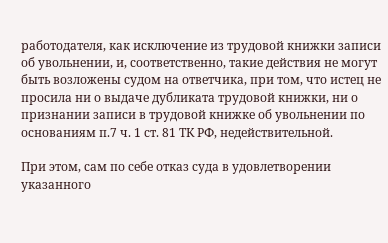работодателя, как исключение из трудовой книжки записи об увольнении, и, соответственно, такие действия не могут быть возложены судом на ответчика, при том, что истец не просила ни о выдаче дубликата трудовой книжки, ни о признании записи в трудовой книжке об увольнении по основаниям п.7 ч. 1 ст. 81 ТК РФ, недействительной.

При этом, сам по себе отказ суда в удовлетворении указанного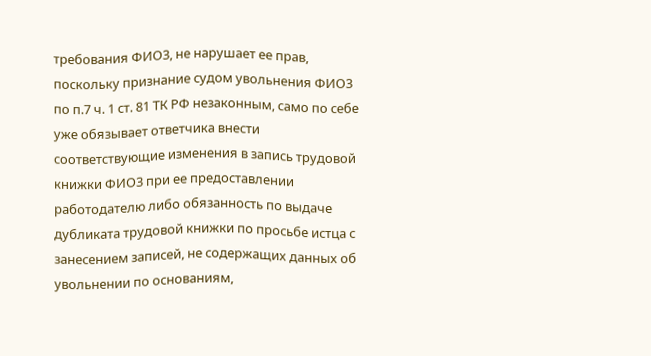требования ФИО3, не нарушает ее прав, поскольку признание судом увольнения ФИО3 по п.7 ч. 1 ст. 81 ТК РФ незаконным, само по себе уже обязывает ответчика внести соответствующие изменения в запись трудовой книжки ФИО3 при ее предоставлении работодателю либо обязанность по выдаче дубликата трудовой книжки по просьбе истца с занесением записей, не содержащих данных об увольнении по основаниям,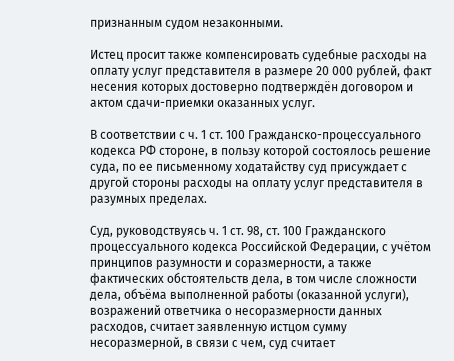признанным судом незаконными.

Истец просит также компенсировать судебные расходы на оплату услуг представителя в размере 20 000 рублей, факт несения которых достоверно подтверждён договором и актом сдачи-приемки оказанных услуг.

В соответствии с ч. 1 ст. 100 Гражданско-процессуального кодекса РФ стороне, в пользу которой состоялось решение суда, по ее письменному ходатайству суд присуждает с другой стороны расходы на оплату услуг представителя в разумных пределах.

Суд, руководствуясь ч. 1 ст. 98, ст. 100 Гражданского процессуального кодекса Российской Федерации, с учётом принципов разумности и соразмерности, а также фактических обстоятельств дела, в том числе сложности дела, объёма выполненной работы (оказанной услуги), возражений ответчика о несоразмерности данных расходов, считает заявленную истцом сумму несоразмерной, в связи с чем, суд считает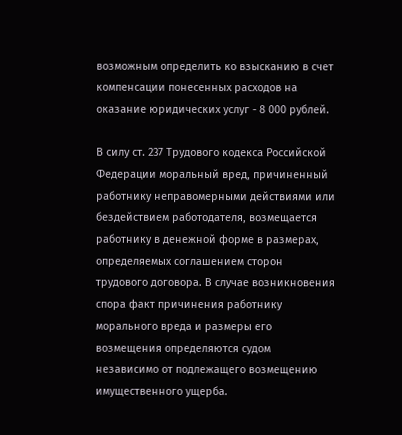возможным определить ко взысканию в счет компенсации понесенных расходов на оказание юридических услуг - 8 000 рублей.

В силу ст. 237 Трудового кодекса Российской Федерации моральный вред, причиненный работнику неправомерными действиями или бездействием работодателя, возмещается работнику в денежной форме в размерах, определяемых соглашением сторон трудового договора. В случае возникновения спора факт причинения работнику морального вреда и размеры его возмещения определяются судом независимо от подлежащего возмещению имущественного ущерба.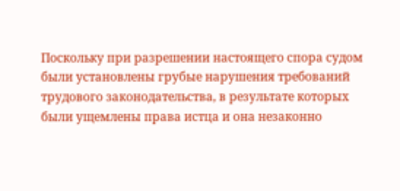Поскольку при разрешении настоящего спора судом были установлены грубые нарушения требований трудового законодательства, в результате которых были ущемлены права истца и она незаконно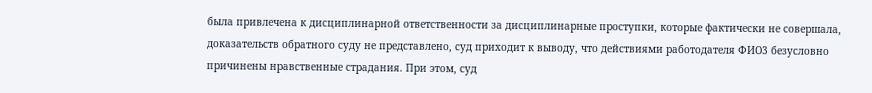была привлечена к дисциплинарной ответственности за дисциплинарные проступки, которые фактически не совершала, доказательств обратного суду не представлено, суд приходит к выводу, что действиями работодателя ФИО3 безусловно причинены нравственные страдания. При этом, суд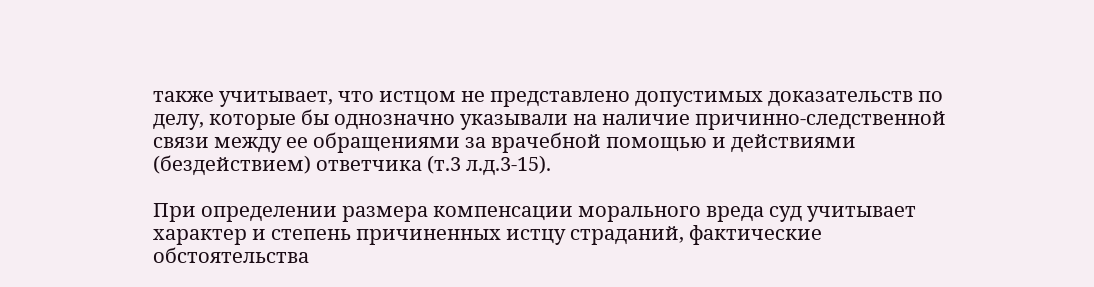также учитывает, что истцом не представлено допустимых доказательств по делу, которые бы однозначно указывали на наличие причинно-следственной связи между ее обращениями за врачебной помощью и действиями (бездействием) ответчика (т.3 л.д.3-15).

При определении размера компенсации морального вреда суд учитывает характер и степень причиненных истцу страданий, фактические обстоятельства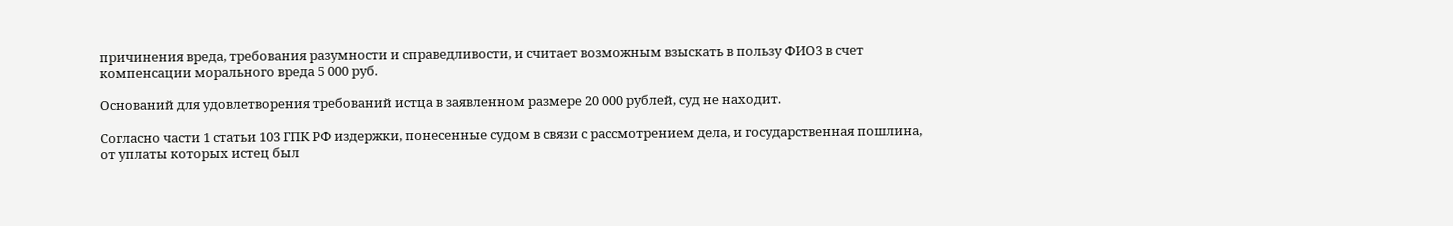причинения вреда, требования разумности и справедливости, и считает возможным взыскать в пользу ФИО3 в счет компенсации морального вреда 5 000 руб.

Оснований для удовлетворения требований истца в заявленном размере 20 000 рублей, суд не находит.

Согласно части 1 статьи 103 ГПК РФ издержки, понесенные судом в связи с рассмотрением дела, и государственная пошлина, от уплаты которых истец был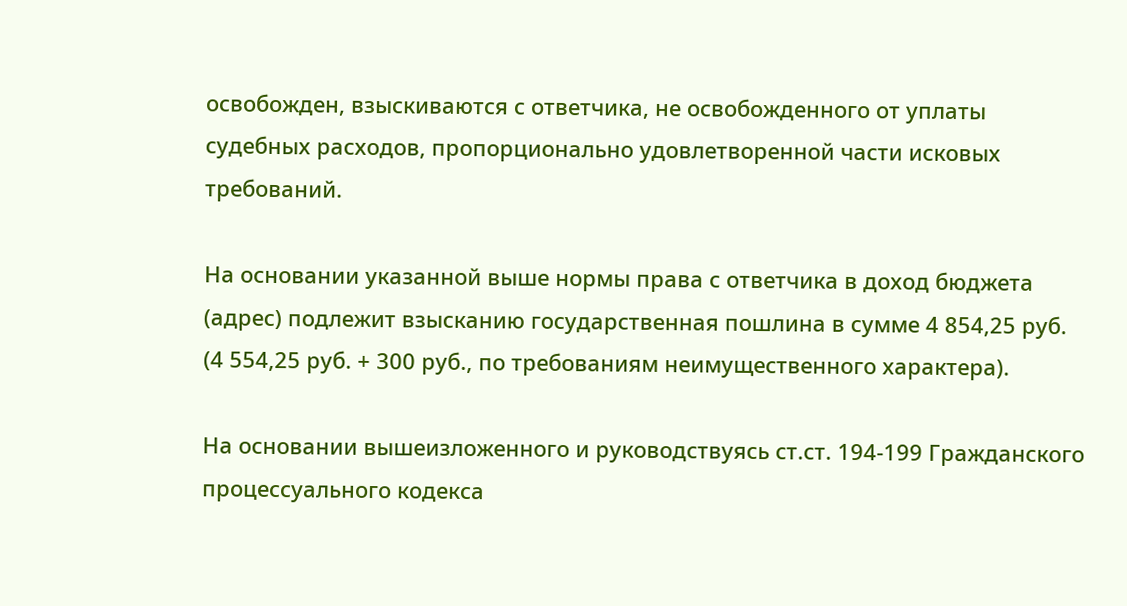освобожден, взыскиваются с ответчика, не освобожденного от уплаты судебных расходов, пропорционально удовлетворенной части исковых требований.

На основании указанной выше нормы права с ответчика в доход бюджета (адрес) подлежит взысканию государственная пошлина в сумме 4 854,25 руб. (4 554,25 руб. + 300 руб., по требованиям неимущественного характера).

На основании вышеизложенного и руководствуясь ст.ст. 194-199 Гражданского процессуального кодекса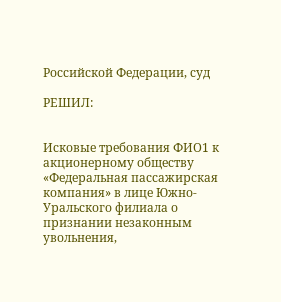Российской Федерации, суд

РЕШИЛ:


Исковые требования ФИО1 к акционерному обществу «Федеральная пассажирская компания» в лице Южно-Уральского филиала о признании незаконным увольнения,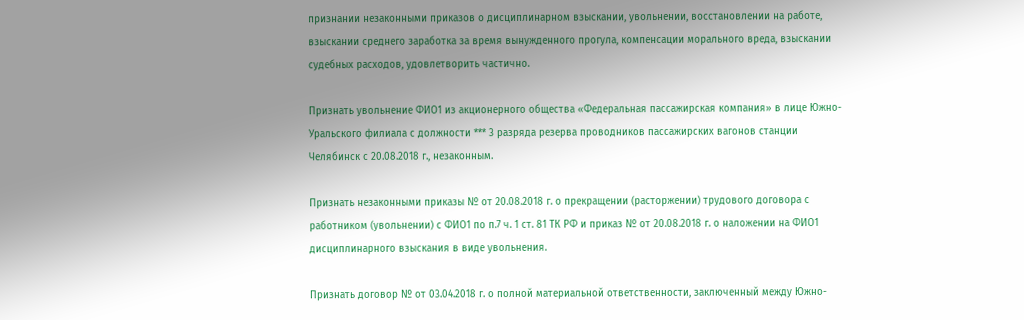признании незаконными приказов о дисциплинарном взыскании, увольнении, восстановлении на работе, взыскании среднего заработка за время вынужденного прогула, компенсации морального вреда, взыскании судебных расходов, удовлетворить частично.

Признать увольнение ФИО1 из акционерного общества «Федеральная пассажирская компания» в лице Южно-Уральского филиала с должности *** 3 разряда резерва проводников пассажирских вагонов станции Челябинск с 20.08.2018 г., незаконным.

Признать незаконными приказы № от 20.08.2018 г. о прекращении (расторжении) трудового договора с работником (увольнении) с ФИО1 по п.7 ч. 1 ст. 81 ТК РФ и приказ № от 20.08.2018 г. о наложении на ФИО1 дисциплинарного взыскания в виде увольнения.

Признать договор № от 03.04.2018 г. о полной материальной ответственности, заключенный между Южно-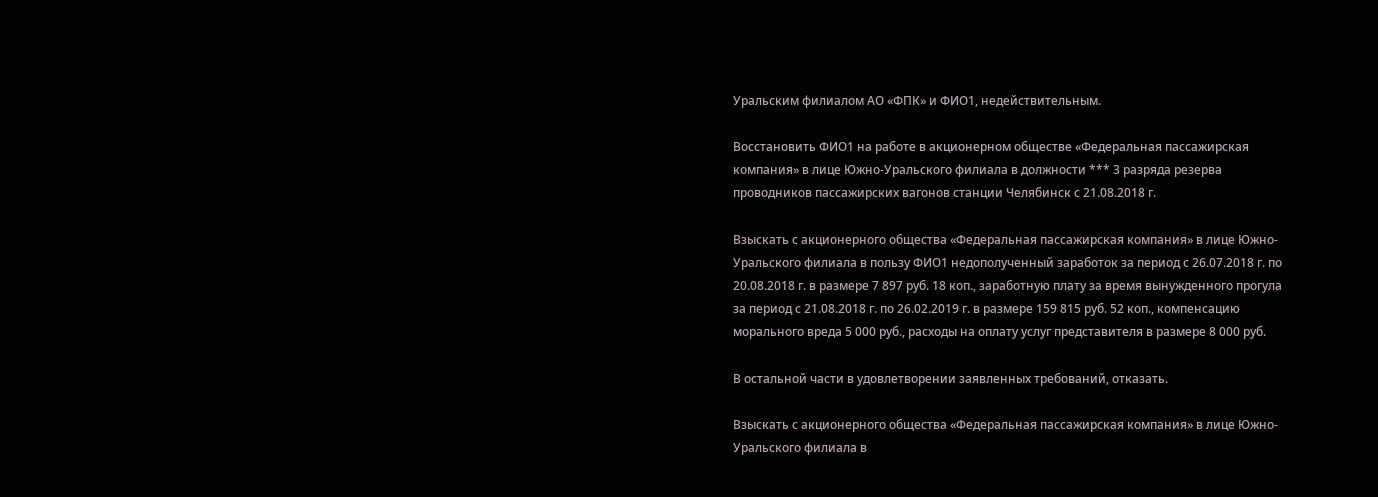Уральским филиалом АО «ФПК» и ФИО1, недействительным.

Восстановить ФИО1 на работе в акционерном обществе «Федеральная пассажирская компания» в лице Южно-Уральского филиала в должности *** 3 разряда резерва проводников пассажирских вагонов станции Челябинск с 21.08.2018 г.

Взыскать с акционерного общества «Федеральная пассажирская компания» в лице Южно-Уральского филиала в пользу ФИО1 недополученный заработок за период с 26.07.2018 г. по 20.08.2018 г. в размере 7 897 руб. 18 коп., заработную плату за время вынужденного прогула за период с 21.08.2018 г. по 26.02.2019 г. в размере 159 815 руб. 52 коп., компенсацию морального вреда 5 000 руб., расходы на оплату услуг представителя в размере 8 000 руб.

В остальной части в удовлетворении заявленных требований, отказать.

Взыскать с акционерного общества «Федеральная пассажирская компания» в лице Южно-Уральского филиала в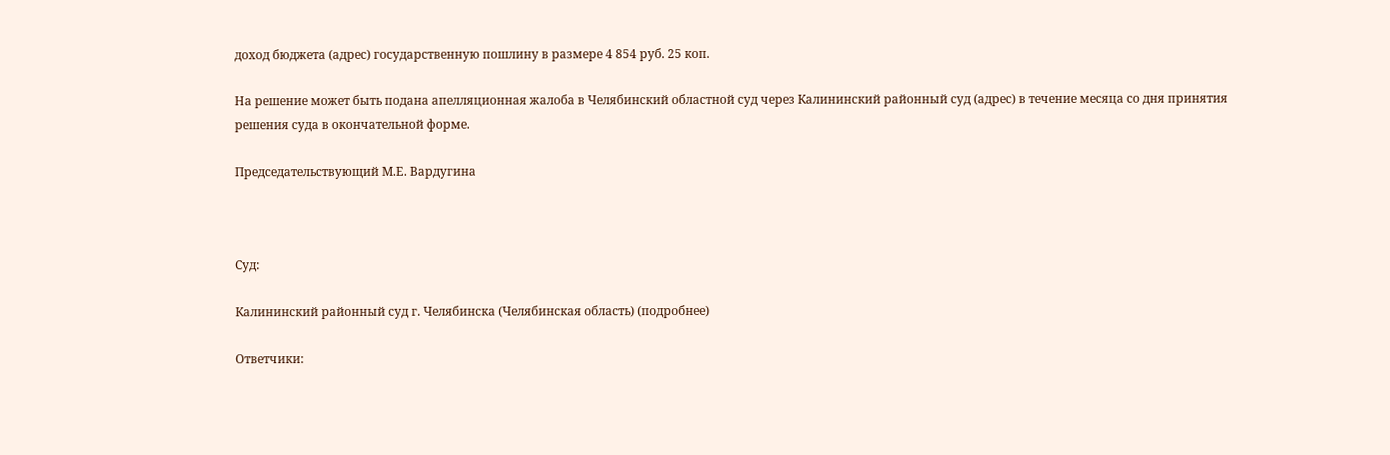доход бюджета (адрес) государственную пошлину в размере 4 854 руб. 25 коп.

На решение может быть подана апелляционная жалоба в Челябинский областной суд через Калининский районный суд (адрес) в течение месяца со дня принятия решения суда в окончательной форме.

Председательствующий М.Е. Вардугина



Суд:

Калининский районный суд г. Челябинска (Челябинская область) (подробнее)

Ответчики: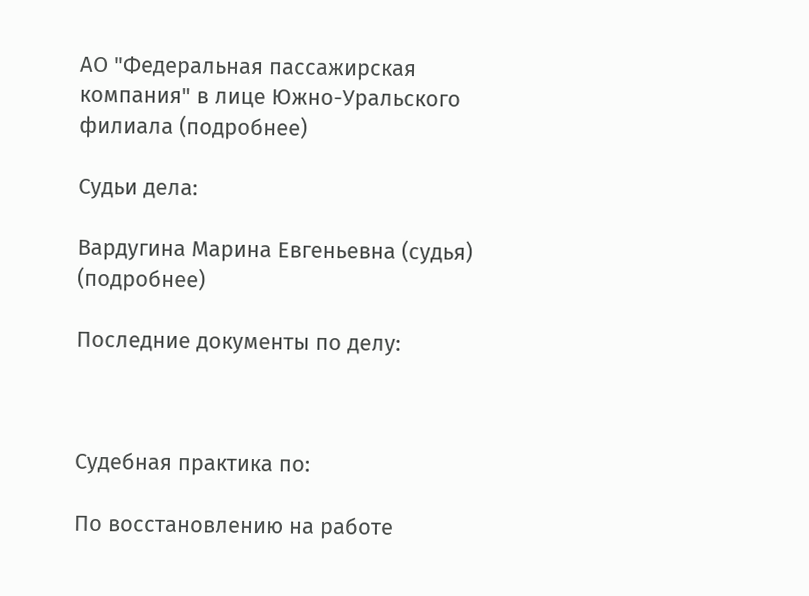АО "Федеральная пассажирская компания" в лице Южно-Уральского филиала (подробнее)

Судьи дела:

Вардугина Марина Евгеньевна (судья) (подробнее)

Последние документы по делу:



Судебная практика по:

По восстановлению на работе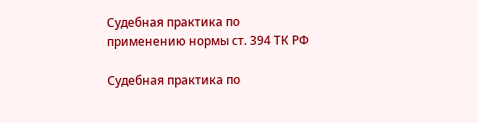Судебная практика по применению нормы ст. 394 ТК РФ

Судебная практика по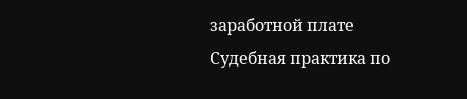заработной плате
Судебная практика по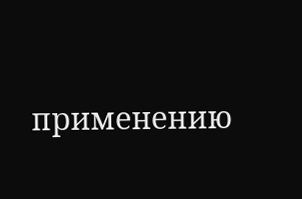применению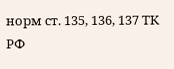норм ст. 135, 136, 137 ТК РФ